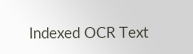Indexed OCR Text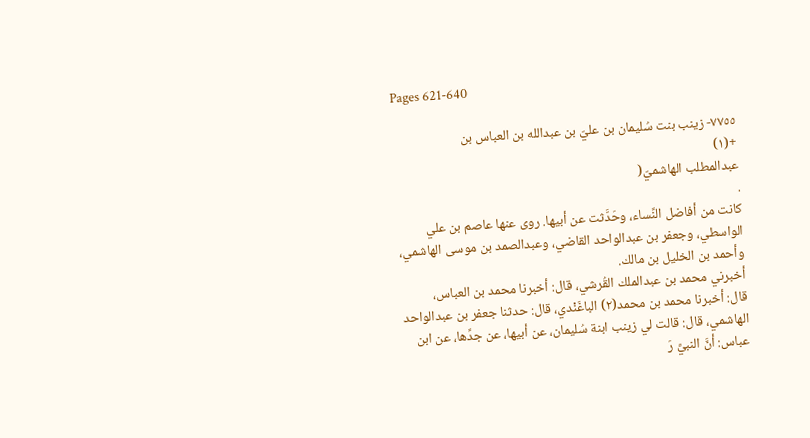Pages 621-640

٧٧٥٥- زينب بنت سُليمان بن عليّ بن عبدالله بن العباس بن
+(١)
عبدالمطلب الهاشميّ(
.
كانت من أفاضل النِّساء، وحَدَّثت عن أبيها. روى عنها عاصم بن علي
الواسطي، وجعفر بن عبدالواحد القاضي، وعبدالصمد بن موسى الهاشمي،
وأحمد بن الخليل بن مالك.
أخبرني محمد بن عبدالملك القُرشي، قال: أخبرنا محمد بن العباس،
قال: أخبرنا محمد بن محمد(٢) الباغَنْدي، قال: حدثنا جعفر بن عبدالواحد
الهاشمي، قال: قالت لي زينب ابنة سُليمان، عن أبيها، عن جدِّها، عن ابن
عباس: أنَّ النبيَّ رَ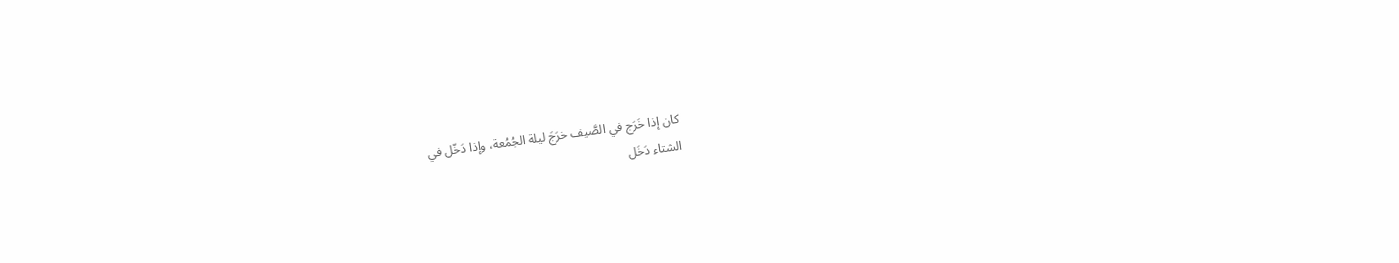كان إذا خَرَج في الصَّيف خرَجَ ليلة الجُمُعة، وإذا دَخّل في
الشتاء دَخَل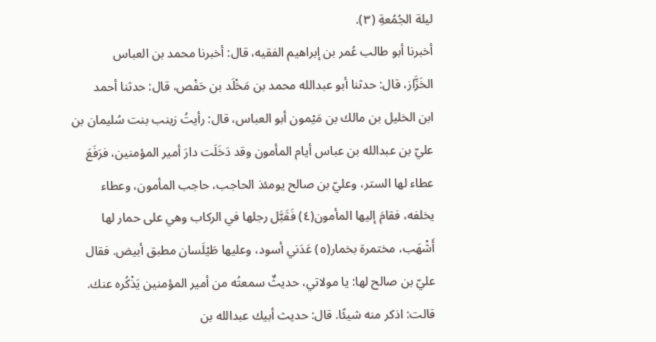ليلة الجُمُعةِ (٣).
أخبرنا أبو طالب عُمر بن إبراهيم الفقيه، قال: أخبرنا محمد بن العباس
الخَزَّاز، قال: حدثنا أبو عبدالله محمد بن مَخْلَد بن حَفْص، قال: حدثنا أحمد
ابن الخليل بن مالك بن مَيْمون أبو العباس، قال: رأيتُ زينب بنت سُليمان بن
عليّ بن عبدالله بن عباس أيام المأمون وقد دَخَلَت دارَ أمير المؤمنين، فرَفَعَ
عطاء لها الستر، وعليّ بن صالح يومئذ الحاجب، حاجب المأمون، وعطاء
يخلفه، فقامَ إليها المأمون(٤) فَقَبَّل رجلها في الركاب وهي على حمار لها
أَشْهَب، مختمرة بخمار(٥) عَدَني أسود، وعليها طَيْلَسان مطبق أبيض. فقال
عليّ بن صالح لها: يا مولاتي، حديثٌ سمعتُه من أمير المؤمنين يَذْكُره عنك.
قالت: اذكر منه شيئًا. قال: حديث أبيك عبدالله بن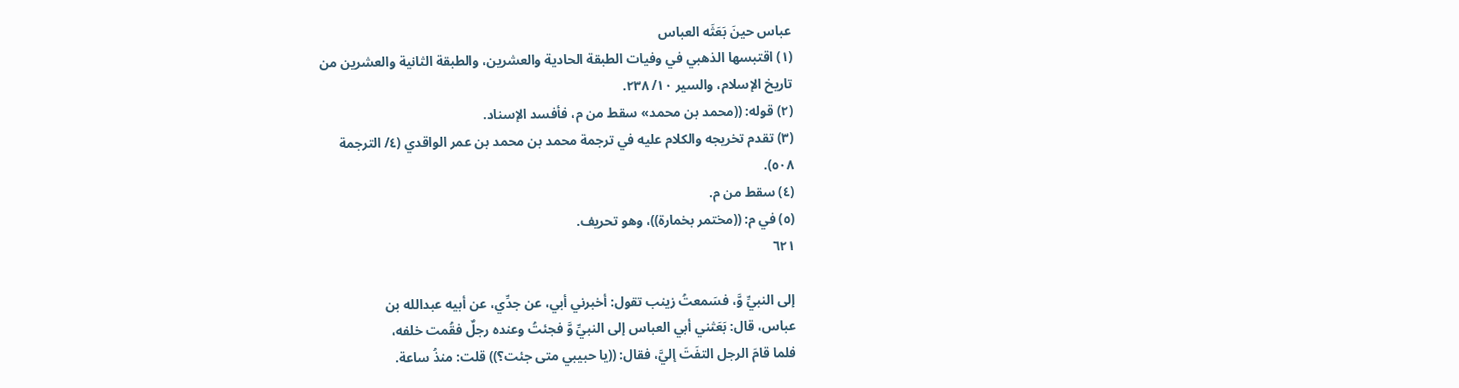عباس حينَ بَعَثَه العباس
(١) اقتبسها الذهبي في وفيات الطبقة الحادية والعشرين، والطبقة الثانية والعشرين من
تاريخ الإسلام، والسير ١٠/ ٢٣٨.
(٢) قوله: ((محمد بن محمد» سقط من م، فأفسد الإسناد.
(٣) تقدم تخريجه والكلام عليه في ترجمة محمد بن محمد بن عمر الواقدي (٤/ الترجمة
٥٠٨).
(٤) سقط من م.
(٥) في م: ((مختمر بخمارة))، وهو تحريف.
٦٢١

إلى النبيِّ وَّ، فسَمعتُ زينب تقول: أخبرني أبي، عن جدِّي، عن أبيه عبدالله بن
عباس، قال: بَعَثني أبي العباس إلى النبيِّ وَّ فجئتُ وعنده رجلٌ فقُمت خلفه،
فلما قامَ الرجل التفَتَ إليَّ، فقال: ((يا حبيبي متى جئت؟)) قلت: منذُ ساعة.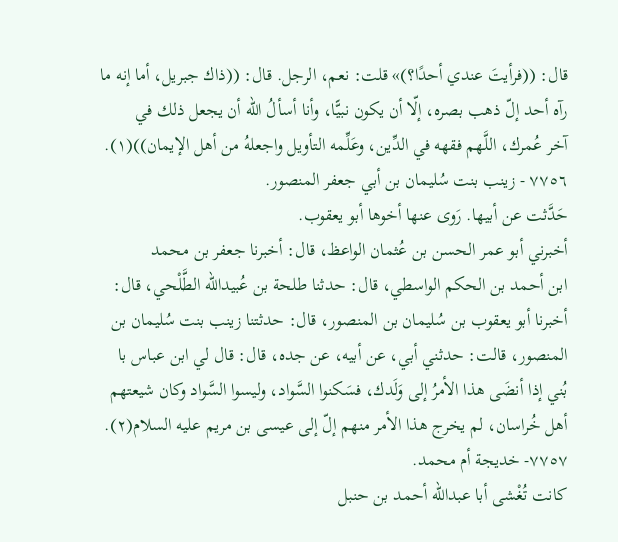قال: ((فرأيتَ عندي أحدًا؟)» قلت: نعم، الرجل. قال: ((ذاك جبريل، أما إنه ما
رآه أحد إلّ ذهب بصره، إلّا أن يكون نبيًّا، وأنا أسألُ الله أن يجعل ذلك في
آخر عُمرك، اللَّهم فقهه في الدِّين، وعَلِّمه التأويل واجعلهُ من أهل الإيمان))(١).
٧٧٥٦ - زينب بنت سُليمان بن أبي جعفر المنصور.
حَدَّثت عن أبيها. رَوى عنها أخوها أبو يعقوب.
أخبرني أبو عمر الحسن بن عُثمان الواعظ، قال: أخبرنا جعفر بن محمد
ابن أحمد بن الحكم الواسطي، قال: حدثنا طلحة بن عُبيدالله الطَّلْحي، قال:
أخبرنا أبو يعقوب بن سُليمان بن المنصور، قال: حدثتنا زينب بنت سُليمان بن
المنصور، قالت: حدثني أبي، عن أبيه، عن جده، قال: قال لي ابن عباس با
بُني إذا أنضَى هذا الأمرُ إلى وَلَدك، فسَكنوا السَّواد، وليسوا السَّواد وكان شيعتهم
أهل خُراسان، لم يخرج هذا الأمر منهم إلّ إلى عيسى بن مريم عليه السلام(٢).
٧٧٥٧- خديجة أم محمد.
کانت تُغْشی أبا عبدالله أحمد بن حنبل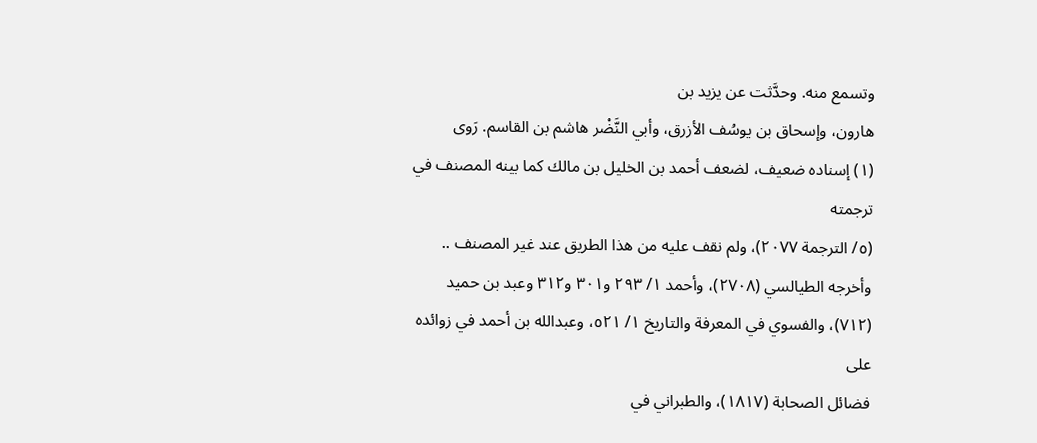وتسمع منه. وحدَّثت عن یزید بن
هارون، وإسحاق بن يوسُف الأزرق، وأبي النَّضْر هاشم بن القاسم. رَوى
(١) إسناده ضعيف، لضعف أحمد بن الخليل بن مالك كما بينه المصنف في ترجمته
(٥/ الترجمة ٢٠٧٧)، ولم نقف عليه من هذا الطريق عند غير المصنف ..
وأخرجه الطيالسي (٢٧٠٨)، وأحمد ١/ ٢٩٣ و٣٠١ و٣١٢ وعبد بن حميد
(٧١٢)، والفسوي في المعرفة والتاريخ ١/ ٥٢١، وعبدالله بن أحمد في زوائده على
فضائل الصحابة (١٨١٧)، والطبراني في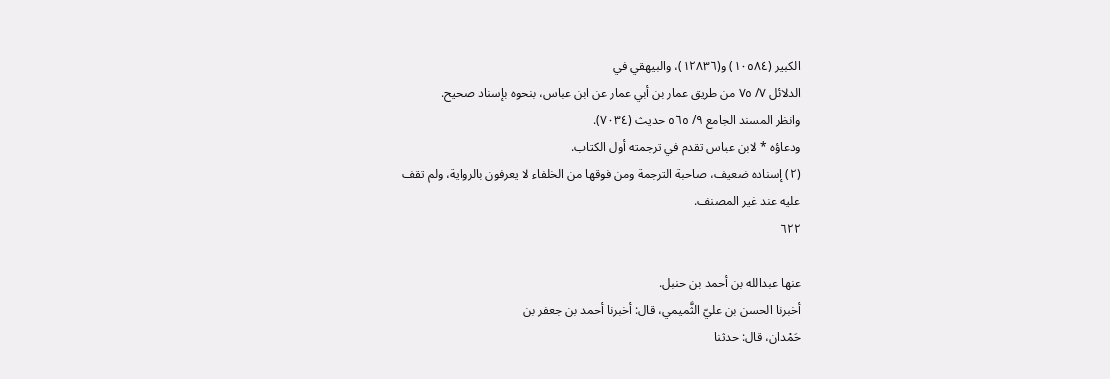الكبير (١٠٥٨٤) و(١٢٨٣٦)، والبيهقي في
الدلائل ٧/ ٧٥ من طريق عمار بن أبي عمار عن ابن عباس، بنحوه بإسناد صحيح.
وانظر المسند الجامع ٩/ ٥٦٥ حديث (٧٠٣٤).
ودعاؤه * لابن عباس تقدم في ترجمته أول الكتاب.
(٢) إسناده ضعيف، صاحبة الترجمة ومن فوقها من الخلفاء لا يعرفون بالرواية، ولم تقف
عليه عند غير المصنف.
٦٢٢

عنها عبدالله بن أحمد بن حنبل.
أخبرنا الحسن بن عليّ الثَّميمي، قال: أخبرنا أحمد بن جعفر بن
حَمْدان، قال: حدثنا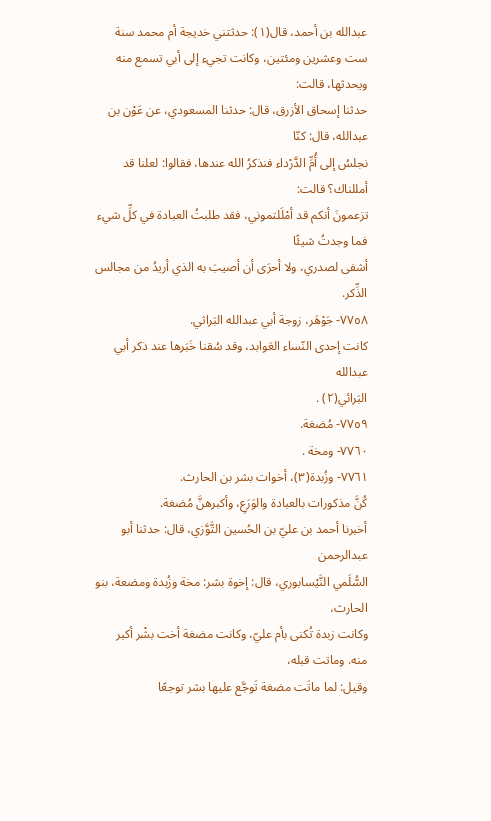عبدالله بن أحمد، قال(١): حدثتني خديجة أم محمد سنة
ست وعشرين ومئتين، وكانت تجيء إلى أبي تسمع منه ويحدثها، قالت:
حدثنا إسحاق الأزرق، قال: حدثنا المسعودي، عن عَوْن بن عبدالله، قال: كنّا
نجلسُ إلى أُمِّ الدَّرْداء فنذكرُ الله عندها، فقالوا: لعلنا قد أمللناك؟ قالت:
تزعمونَ أنكم قد أمْلَلتموني، فقد طلبتُ العبادة في كلِّ شيء فما وجدتُ شيئًا
أشفى لصدري، ولا أحرَى أن أصيبَ به الذي أريدُ من مجالس الذِّكر.
٧٧٥٨- جَوْهَر، زوجة أبي عبدالله البَراثي.
كانت إحدى النّساء العَوابد، وقد سُقنا خَبَرها عند ذكر أبي عبدالله
البَرائي(٢) .
٧٧٥٩- مُضغة.
٧٧٦٠- ومخة .
٧٧٦١- وزُبدة(٣)، أخوات بشر بن الحارث.
كُنَّ مذكورات بالعبادة والوَرَعِ، وأكبرهنَّ مُضغة.
أخبرنا أحمد بن عليّ بن الحُسين التَّوَّزي، قال: حدثنا أبو عبدالرحمن
السُّلَمي النَّيْسابوري، قال: إخوة بشر: مخة وزُبدة ومضعة، بنو الحارث،
وكانت زبدة تُكنى بأم عليّ، وكانت مضغة أخت بشْر أكبر منه. وماتت قبله،
وقيل: لما ماتَت مضغة تَوجَّع عليها بشر توجعًا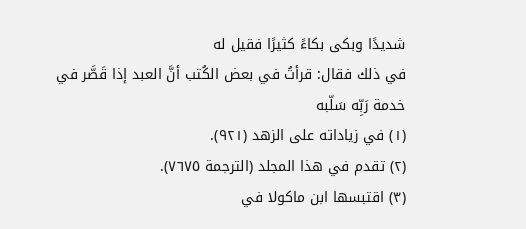شديدًا وبكى بكاءً كثيرًا فقيل له
في ذلك فقال: قرأتُ في بعض الكُتب أنَّ العبد إذا قَصَّر في خدمة رَبِّه سَلّبه
(١) في زياداته على الزهد (٩٢١).
(٢) تقدم في هذا المجلد (الترجمة ٧٦٧٥).
(٣) اقتبسها ابن ماكولا في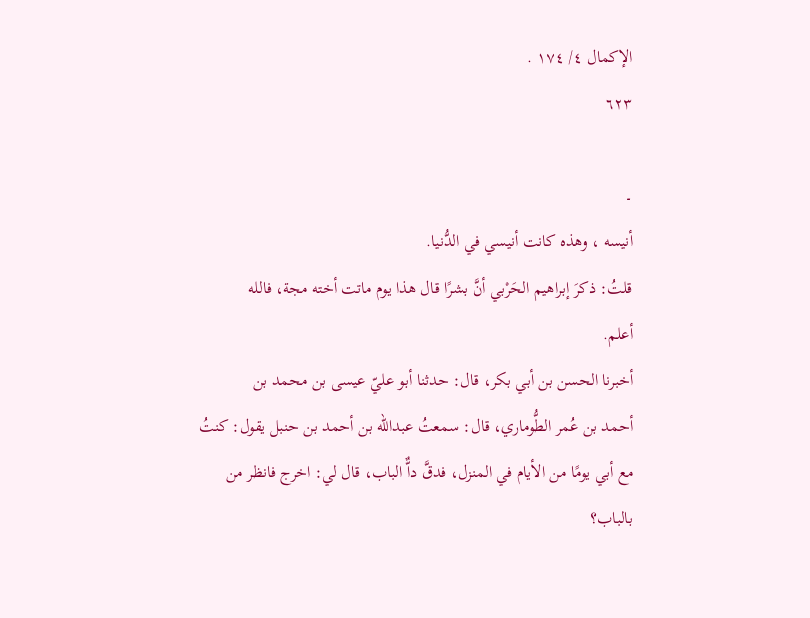الإكمال ٤/ ١٧٤ .
٦٢٣

۔
أنيسه ، وهذه كانت أنيسي في الدُّنيا.
قلتُ: ذكرَ إبراهيم الحَرْبي أنَّ بشرًا قال هذا يوم ماتت أخته مجة، فالله
أعلم.
أخبرنا الحسن بن أبي بكر، قال: حدثنا أبو عليّ عيسى بن محمد بن
أحمد بن عُمر الطُّوماري، قال: سمعتُ عبدالله بن أحمد بن حنبل يقول: كنتُ
مع أبي يومًا من الأيام في المنزل، فدقَّ داٌّ الباب، قال لي: اخرج فانظر من
بالباب؟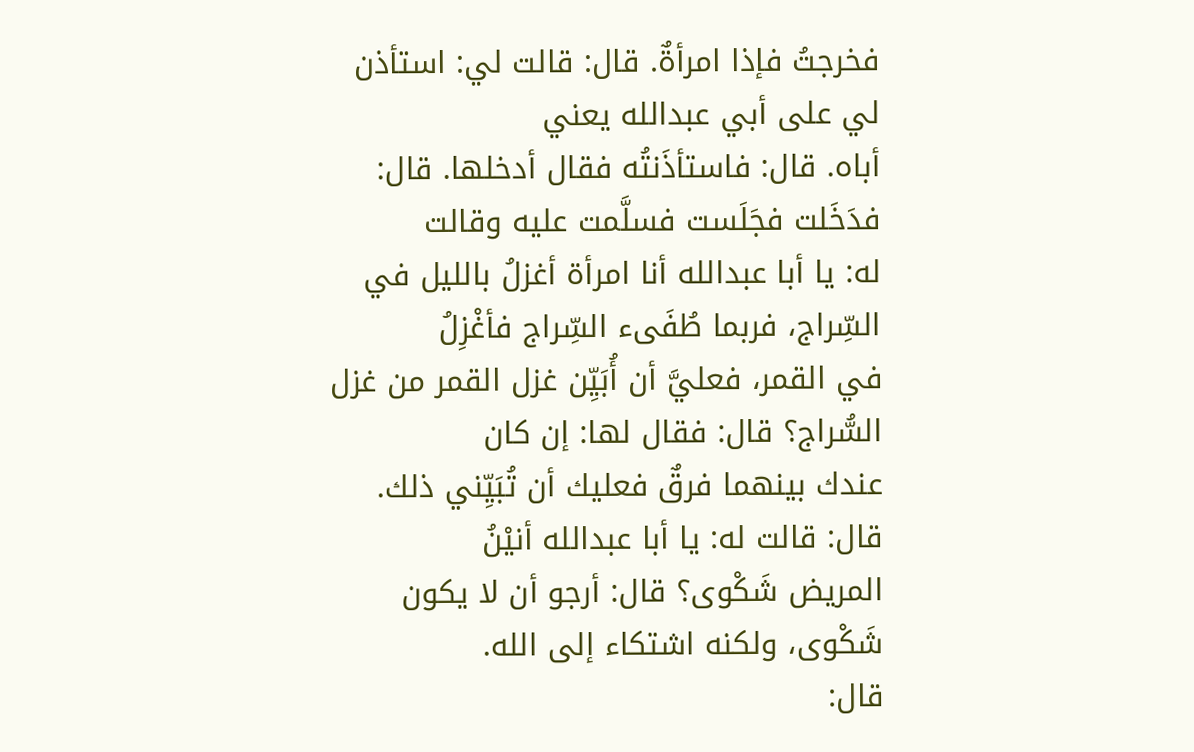فخرجتُ فإذا امرأةٌ. قال: قالت لي: استأذن لي على أبي عبدالله يعني
أباه. قال: فاستأذَنتُه فقال أدخلها. قال: فدَخَلت فجَلَست فسلَّمت عليه وقالت
له: يا أبا عبدالله أنا امرأة أغزلُ بالليل في السِّراج، فربما طُفَىء السِّراج فأغْزِلُ
في القمر، فعليَّ أن أُبَيِّن غزل القمر من غزل السُّراج؟ قال: فقال لها: إن كان
عندك بينهما فرقٌ فعليك أن تُبَيِّني ذلك. قال: قالت له: يا أبا عبدالله أنيْنُ
المريض شَكْوى؟ قال: أرجو أن لا يكون شَكْوى، ولكنه اشتكاء إلى الله.
قال: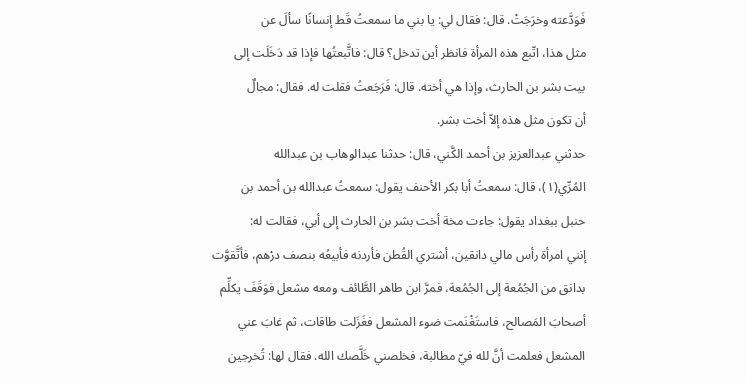فَوَدَّعته وخرَجَتْ. قال: فقال لي: يا بني ما سمعتُ قَط إنسانًا سألَ عن
مثل هذا، اتّبع هذه المرأة فانظر أين تدخل؟ قال: فاتَّبعتُها فإذا قد دَخَلَت إلى
بيت بشر بن الحارث، وإذا هي أخته. قال: فَرَجَعتُ فقلت له. فقال: مجالٌ
أن تكون مثل هذه إلاّ أخت بشر.
حدثني عبدالعزيز بن أحمد الكَّني، قال: حدثنا عبدالوهاب بن عبدالله
المُرِّي(١)، قال: سمعتُ أبا بكر الأحنف يقول: سمعتُ عبدالله بن أحمد بن
حنبل ببغداد يقول: جاءت مخة أخت بشر بن الحارث إلى أبي، فقالت له:
إنني امرأة رأس مالي دانقين، أشتري القُطن فأردنه فأبيعُه بنصف درْهم، فأتَّقوَّت
بدانق من الجُمُعة إلى الجُمُعة، فمرَّ ابن طاهر الطَّائف ومعه مشعل فوَقَفَ يكلِّم
أصحابَ المَصالح، فاستَغْنَمت ضوء المشعل فغَزَلت طاقات، ثم غابَ عني
المشعل فعلمت أنَّ لله فيّ مطالبة، فخلصني خَلَّصك الله. فقال لها: تُخرجين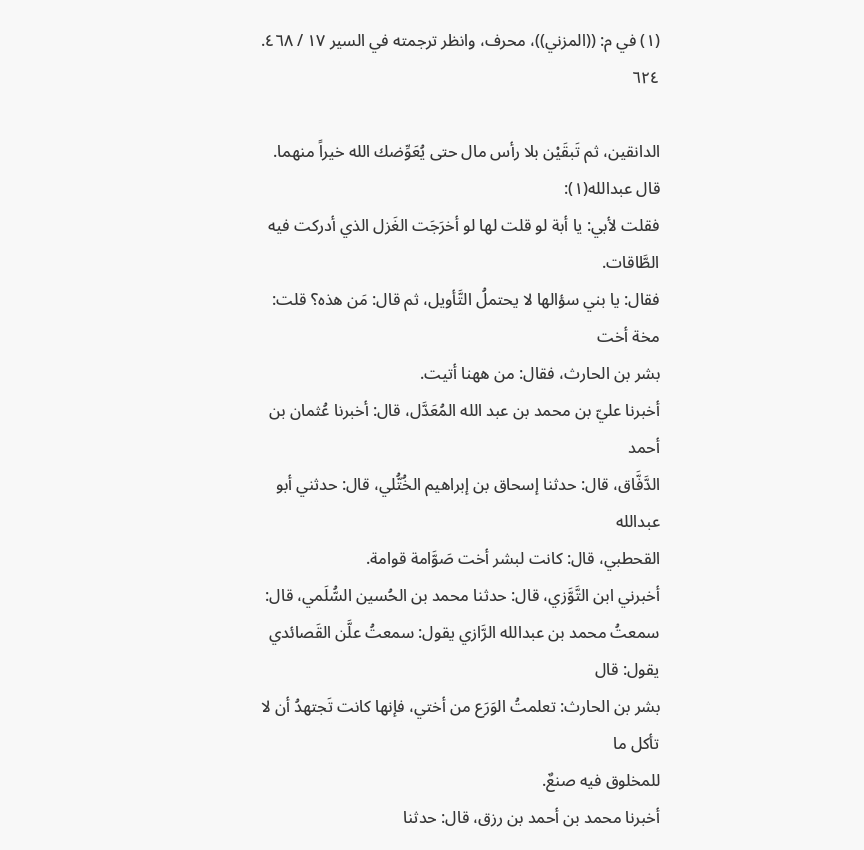(١) في م: ((المزني))، محرف، وانظر ترجمته في السير ١٧ / ٤٦٨.
٦٢٤

الدانقين، ثم تَبقَيْن بلا رأس مال حتى يُعَوِّضك الله خيراً منهما. قال عبدالله(١):
فقلت لأبي: يا أبة لو قلت لها لو أخرَجَت الغَزل الذي أدركت فيه الطَّاقات.
فقال: يا بني سؤالها لا يحتملُ التَّأويل، ثم قال: مَن هذه؟ قلت: مخة أخت
بشر بن الحارث، فقال: من ههنا أتيت.
أخبرنا عليّ بن محمد بن عبد الله المُعَدَّل، قال: أخبرنا عُثمان بن أحمد
الدَّفَّاق، قال: حدثنا إسحاق بن إبراهيم الخُتُّلي، قال: حدثني أبو عبدالله
القحطبي، قال: كانت لبشر أخت صَوَّامة قوامة.
أخبرني ابن التَّوَّزي، قال: حدثنا محمد بن الحُسين السُّلَمي، قال:
سمعتُ محمد بن عبدالله الرَّازي يقول: سمعتُ علَّن القَصائدي يقول: قال
بشر بن الحارث: تعلمتُ الوَرَع من أختي، فإنها كانت تَجتهدُ أن لا تأكل ما
للمخلوق فيه صنعٌ.
أخبرنا محمد بن أحمد بن رزق، قال: حدثنا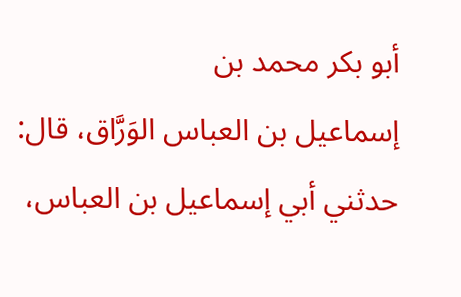أبو بكر محمد بن
إسماعيل بن العباس الوَرَّاق، قال: حدثني أبي إسماعيل بن العباس،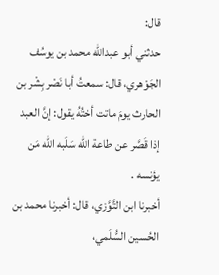قال:
حدثني أبو عبدالله محمد بن يوسُف الجَوْهري، قال: سمعتُ أبا نَصْر بِشْر بن
الحارث يومَ ماتت أختُهُ يقول: إنَّ العبد إذا قَصَّر عن طاعة الله سَلَبه الله مَن
يؤنسه .
أخبرنا ابن التَّوَّزي، قال: أخبرنا محمد بن الحُسين السُّلَمي،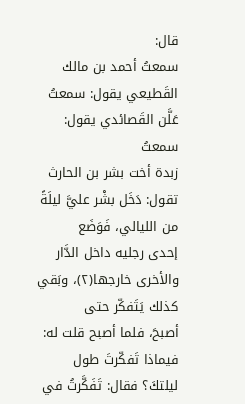قال:
سمعتُ أحمد بن مالك القَطيعي يقول: سمعتُ عَلَّن القَصائدي يقول: سمعتُ
زبدة أخت بشر بن الحارث تقول: دَخَل بشْر عليَّ ليلَةً من الليالي، فَوَضَع
إحدى رجليه داخل الدَّار والأخرى خارجها(٢)، وبَقي كذلك يَتَفكّر حتى
أصبحَ، فلما أصبح قلت له: فيماذا تَفكّرتَ طول ليلتكَ؟ فقال: تَفَكَّرتُ في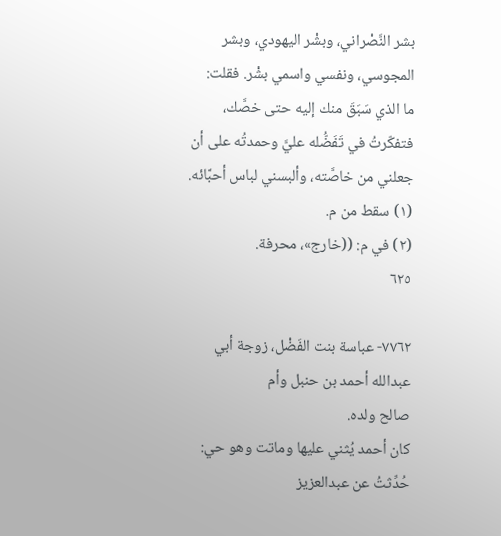بشر النَّصْراني، وبشْر اليهودي، وبشر المجوسي، ونفسي واسمي بشْر. فقلت:
ما الذي سَبَقَ منك إليه حتى خصَّك، فتفكّرتُ في تَفَضُّله عليَّ وحمدتُه على أن
جعلني من خاصَّته، وألبسني لباس أحبَّائه.
(١) سقط من م.
(٢) في م: ((خارج»، محرفة.
٦٢٥

٧٧٦٢- عباسة بنت الفَضْل، زوجة أبي عبدالله أحمد بن حنبل وأم
صالح ولده.
کان أحمد يُثني عليها وماتت وهو حي:
حُدِّثتُ عن عبدالعزيز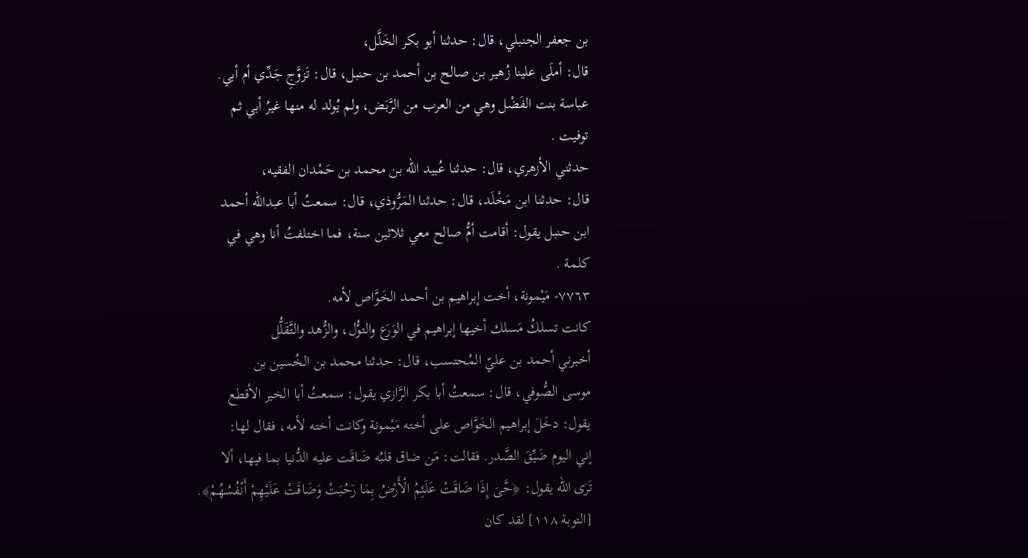بن جعفر الجنبلي، قال: حدثنا أبو بكر الخَلَّل،
قال: أملَى علينا زُهير بن صالح بن أحمد بن حنبل، قال: تَزوَّجِ جَدِّي أم أبي.
عباسة بنت الفَضْل وهي من العرب من الرَّبَض، ولم يُولد له منها غيرُ أبي ثم
توفیت .
حدثني الأزهري، قال: حدثنا عُبيد الله بن محمد بن حَمْدان الفقيه،
قال: حدثنا ابن مَخْلَد، قال: حدثنا المَرُّوذي، قال: سمعتُ أبا عبدالله أحمد
ابن حنبل يقول: أقامت أمُّ صالح معي ثلاثين سنة، فما اختلفتُ أنا وهي في
كلمة .
٧٧٦٣- مَيْمونة، أخت إبراهيم بن أحمد الخَوَّاص لأمه.
كانت تسلكُ مَسلك أخيها إبراهيم في الوَرَع والتوُّل، والزُّهد والتَّقَلُّل
أخبرني أحمد بن عليّ المُحتسب، قال: حدثنا محمد بن الخُسين بن
موسى الصُّوفي، قال: سمعتُ أبا بكر الرَّازي يقول: سمعتُ أبا الخير الأقطع
يقول: دخَلَ إبراهيم الخَوَّاص على أخته مَيْمونة وكانت أخته لأمه، فقال لها:
إني اليوم ضَيِّقَ الصَّدر. فقالت: مَن ضاق قلبُه ضَاقَت عليه الدُّنيا بما فيها، ألا
تَرَى الله يقول: ﴿حَّىَ إِذَا ضَاقَتْ عَلَئِمُ الْأَرْضُ بِمَا رَحُبَتْ وَضَاقَتْ عَلَيْهِمْ أَنْفُسُهُمْ﴾.
[التوبة ١١٨] لقد كان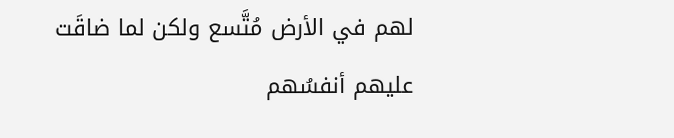لهم في الأرض مُتَّسع ولكن لما ضاقَت عليهم أنفسُهم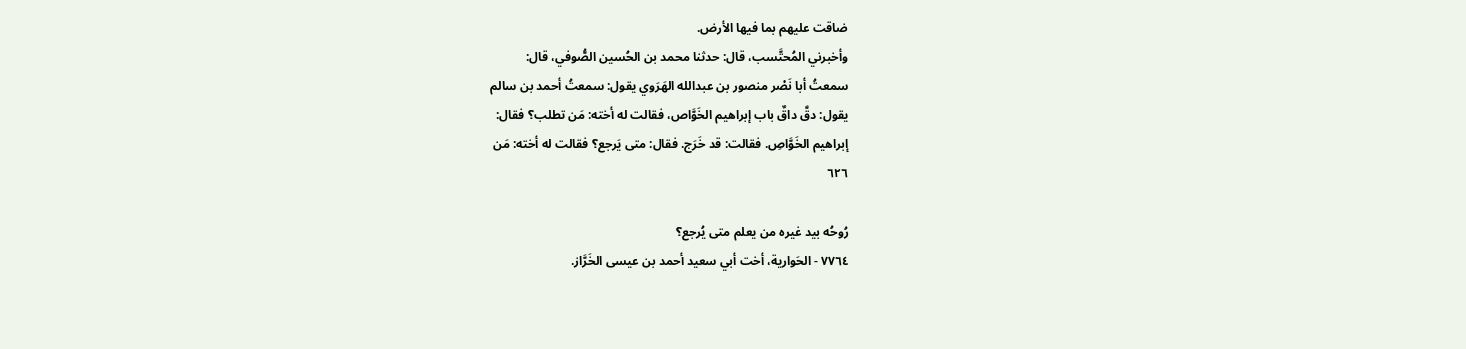ضاقت عليهم بما فيها الأرض.
وأخبرني المُحتَّسب، قال: حدثنا محمد بن الحُسين الصُّوفي، قال:
سمعتُ أبا نَصْر منصور بن عبدالله الهَرَوي يقول: سمعتُ أحمد بن سالم
يقول: دقَّ داقٌ باب إبراهيم الخَوَّاص، فقالت له أخته: مَن تطلب؟ فقال:
إبراهيم الخَوَّاصِ. فقالت: قد خَرَج. فقال: متى يَرجع؟ فقالت له أخته: مَن
٦٢٦

رُوحُه بيد غيره من يعلم متى يُرجع؟
٧٧٦٤ - الحَوارية، أخت أبي سعيد أحمد بن عيسى الخَرَّاز.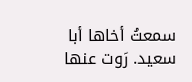سمعتُ أخاها أبا سعيد. رَوت عنها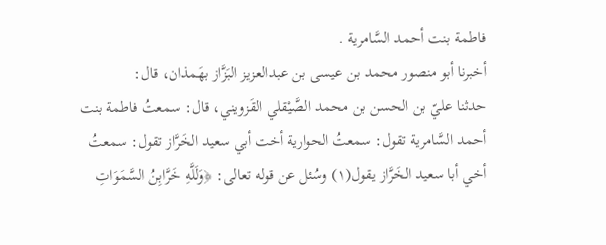فاطمة بنت أحمد السَّامرية .
أخبرنا أبو منصور محمد بن عيسى بن عبدالعزيز البَزَّاز بهَمذان، قال:
حدثنا عليّ بن الحسن بن محمد الصَّيْقلي القَزويني، قال: سمعتُ فاطمة بنت
أحمد السَّامرية تقول: سمعتُ الحوارية أخت أبي سعيد الخَرَّاز تقول: سمعتُ
أخي أبا سعيد الخَرَّاز يقول(١) وسُئل عن قوله تعالى: ﴿وَلَلَّهِ خَرَّابِنُ السَّمَوَاتِ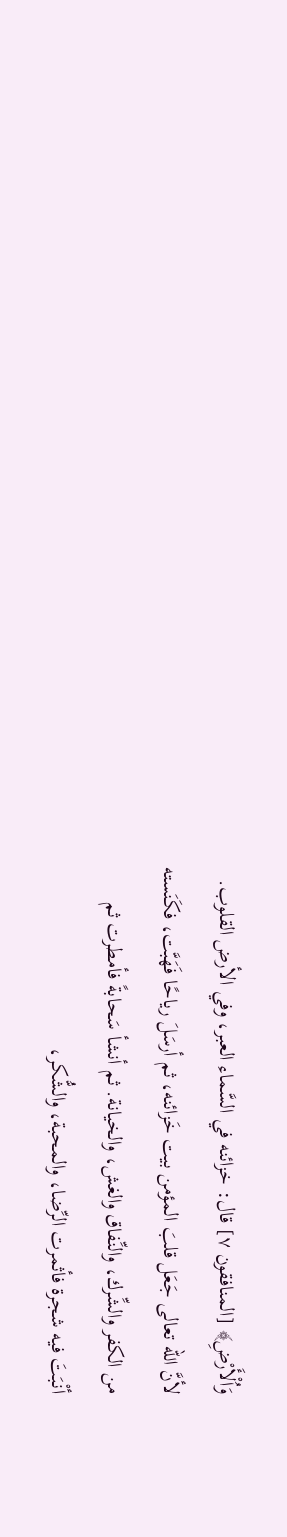وَاُلْأَرْضِ﴾ [المنافقون ٧] قال: خزائنه في السَّماء العبر، وفي الأرض القلوب.
لأنَّ الله تعالى جَعَل قلبَ المؤمن بيت خَزائنه، ثم أرسَلَ رياحًا فَهَبَّت، فكَنَسته
من الكفر والشِّرك، والنِّفاق والغش، والخيانة. ثم أنشأ سَحابةً فأمطرت ثم
أنْبَتَ فيه شجرة فأثمرت الرِّضا، والمحبة، والشُّكر،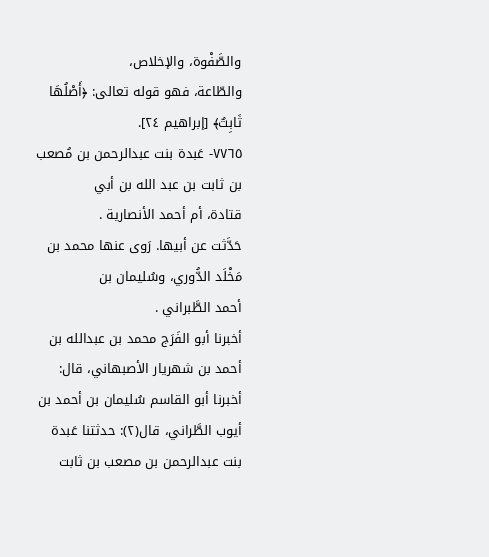والصَّفْوة، والإخلاص،
والطّاعة، فهو قوله تعالى: ﴿أَصْلُهَا ثَابِتٌ﴾ [إبراهيم ٢٤].
٧٧٦٥- عَبدة بنت عبدالرحمن بن مُصعب بن ثابت بن عبد الله بن أبي
قتادة، أم أحمد الأنصارية .
حَدَّثت عن أبيها. رَوى عنها محمد بن مَخْلَد الدُّوري، وسُليمان بن
أحمد الطَّبراني .
أخبرنا أبو الفَرَج محمد بن عبدالله بن أحمد بن شهريار الأصبهاني، قال:
أخبرنا أبو القاسم سُليمان بن أحمد بن أيوب الطَّراني، قال(٢): حدثتنا عَبدة
بنت عبدالرحمن بن مصعب بن ثابت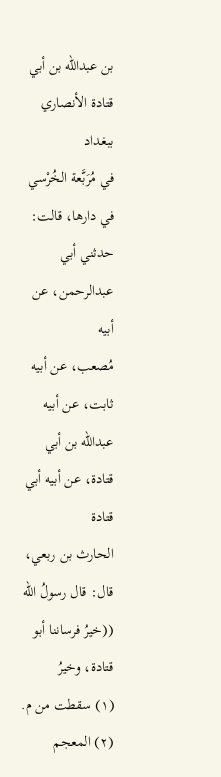بن عبدالله بن أبي قتادة الأنصاري ببغداد
في مُرَبَّعة الخُرْسي في دارها، قالت: حدثني أبي عبدالرحمن، عن أبيه
مُصعب، عن أبيه ثابت، عن أبيه عبدالله بن أبي قتادة، عن أبيه أبي قتادة
الحارث بن ربعي، قال: قال رسولُ الله ((خيرُ فرساننا أبو قتادة، وخيرُ
(١) سقطت من م.
(٢) المعجم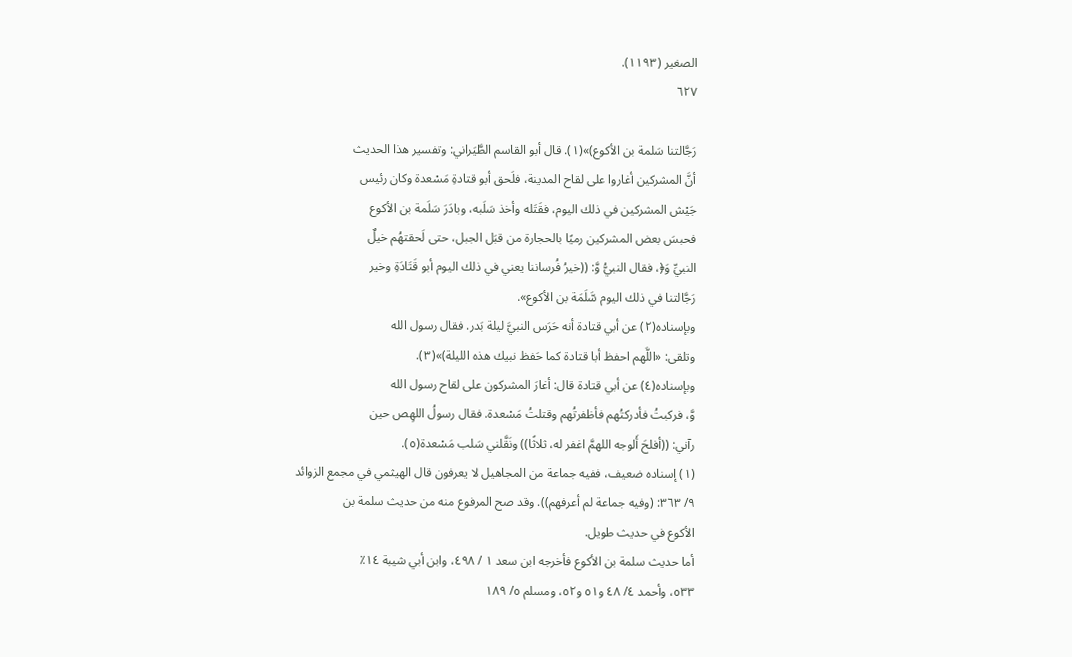الصغير (١١٩٣).
٦٢٧

رَجَّالتنا سَلمة بن الأكوع)»(١). قال أبو القاسم الطَّيَراني: وتفسير هذا الحديث
أنَّ المشركين أغاروا على لقاح المدينة، فلَحق أبو قتادةِ مَسْعدة وكان رئيس
جَيْش المشركين في ذلك اليوم، فقَتَله وأخذ سَلَبه، وبادَرَ سَلَمة بن الأكوع
فحبسَ بعض المشركين رميًا بالحجارة من قبَل الجبل، حتى لَحقتهُم خيلٌ
النبيِّ وَ﴿، فقال النبيُّ وَّ: ((خيرُ فُرساننا يعني في ذلك اليوم أبو قَتَادَةِ وخير
رَجَّالتنا في ذلك اليوم سَّلَمَة بن الأكوع».
وبإسناده(٢) عن أبي قتادة أنه حَرَس النبيَّ ليلة بَدر. فقال رسول الله
وتلقى: «اللَّهم احفظ أبا قتادة كما حَفظ نبيك هذه الليلة)»(٣).
وبإسناده(٤) عن أبي قتادة قال: أغارَ المشركون على لقاح رسول الله
وَّ، فركبتُ فأدركتُهم فأظفرتُهم وقتلتُ مَسْعدة. فقال رسولُ اللهِص حين
رآني: ((أفلحَ أَلوجه اللهمَّ اغفر له، ثلاثًا)) ونَقَّلني سَلب مَسْعدة(٥).
(١) إسناده ضعيف، ففيه جماعة من المجاهيل لا يعرفون قال الهيثمي في مجمع الزوائد
٩/ ٣٦٣: (وفيه جماعة لم أعرفهم)). وقد صح المرفوع منه من حديث سلمة بن
الأکوع في حديث طويل.
أما حديث سلمة بن الأكوع فأخرجه ابن سعد ١ / ٤٩٨، وابن أبي شيبة ١٤٪
٥٣٣، وأحمد ٤/ ٤٨ و٥١ و٥٢، ومسلم ٥/ ١٨٩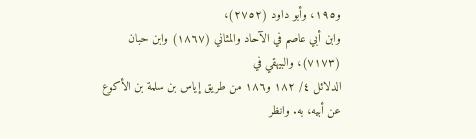و١٩٥، وأبو داود (٢٧٥٢)،
وابن أبي عاصم في الآحاد والمثاني (١٨٦٧) وابن حبان (٧١٧٣)، والبيهقي في
الدلائل ٤/ ١٨٢ و١٨٦ من طريق إياس بن سلمة بن الأكوع عن أبيه، به. وانظر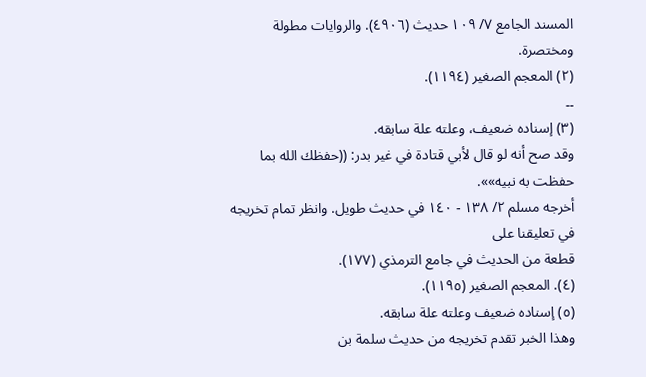المسند الجامع ٧/ ١٠٩ حديث (٤٩٠٦). والروايات مطولة ومختصرة.
(٢) المعجم الصغير (١١٩٤).
۔۔
(٣) إسناده ضعيف، وعلته علة سابقه.
وقد صح أنه لو قال لأبي قتادة في غير بدر: ((حفظك الله بما حفظت به نبيه»».
أخرجه مسلم ٢/ ١٣٨ - ١٤٠ في حديث طويل. وانظر تمام تخريجه في تعليقنا على
قطعة من الحديث في جامع الترمذي (١٧٧).
(٤). المعجم الصغير (١١٩٥).
(٥) إسناده ضعيف وعلته علة سابقه.
وهذا الخبر تقدم تخريجه من حديث سلمة بن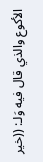الأكوع والذي قال فيه وَلـ: ((خير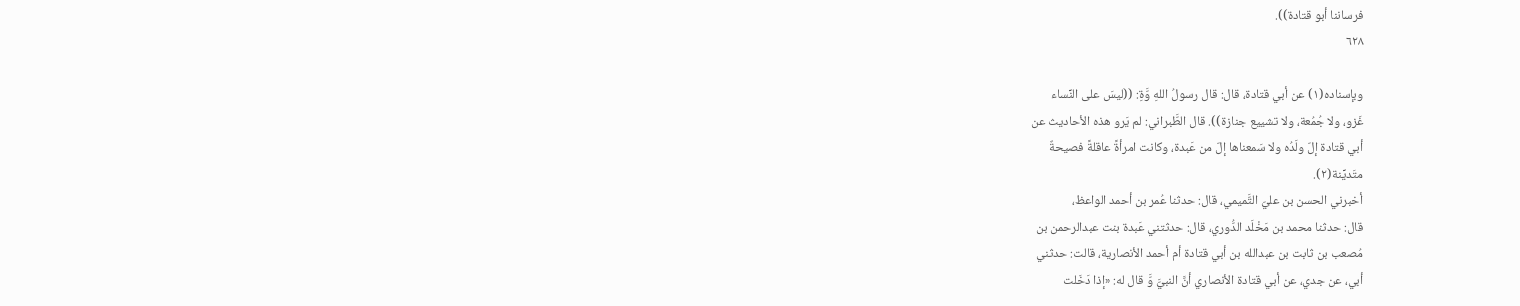فرساننا أبو قتادة)).
٦٢٨

وبإسناده(١) عن أبي قتادة، قال: قال رسولُ اللهِ وَّةِ: ((ليسَ على النِّساء
غَزو، ولا جُمُعة، ولا تشييع جنازة)). قال الطَّبراني: لم يَرو هذه الأحاديث عن
أبي قتادة إلّ ولَدُه ولا سَمعناها إلّ من عَبدة، وكانت امرأةً عاقلةً فصيحةٌ
متَديِّنة(٢).
أخبرني الحسن بن عليّ التَّميمي، قال: حدثنا عُمر بن أحمد الواعظ،
قال: حدثنا محمد بن مَخْلَد الدُّوري، قال: حدثتني عَبدة بنت عبدالرحمن بن
مُصعب بن ثابت بن عبدالله بن أبي قتادة أم أحمد الأنصارية، قالت: حدثني
أبي، عن جدي، عن أبي قتادة الأنصاري أنَّ النبيَّ وَّ قال له: «إذا دَخَلت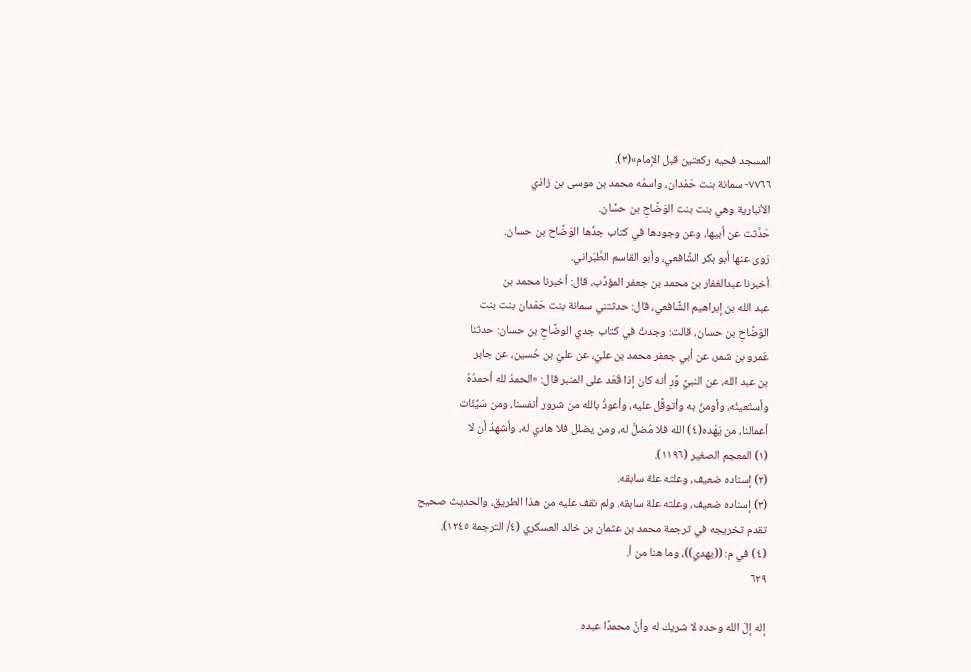المسجد فحيه ركعتين قبل الإمام»(٣).
٧٧٦٦- سمانة بنت حَمْدان، واسمُه محمد بن موسى بن زاذي
الأنبارية وهي بنت بنت الوَضَّاحِ بن حسَّان.
حَدَّثت عن أبيها، وعن وجودها في كتاب جدِّها الوَضَّاح بن حسان.
رَوى عنها أبو بكر الشَّافعي، وأبو القاسم الطَّبَراني.
أخبرنا عبدالغفار بن محمد بن جعفر المؤدِّب، قال: أخبرنا محمد بن
عبد الله بن إبراهيم الشَّافعي، قال: حدثتني سمانة بنت حَمْدان بنت بنت
الوَضَّاحِ بن حسان، قالت: وجدتُ في كتاب جدي الوضَّاحِ بن حسان: حدثنا
عَمرو بن شمر، عن أبي جعفر محمد بن عليّ، عن عليّ بن حُسين، عن جابر
بن عبد الله، عن النبيِّ وَّرِ أنه كان إذا قَعَد على المنبر قال: «الحمدُ لله أحمدُهُ
وأستَعينُه، وأومنُ به وأتوقَّل عليه، وأعوذُ بالله من شرور أنفسنا، ومن سَيِّئَات
أعمالنا، من يَهْده(٤) الله فلا مُضلَّ له، ومن يضلل فلا هادي له، وأشهدُ أن لا
(١) المعجم الصغير (١١٩٦).
(٢) إسناده ضعيف، وعلته علة سابقه.
(٣) إسناده ضعيف، وعلته علة سابقه. ولم نقف عليه من هذا الطريق، والحديث صحيح
تقدم تخريجه في ترجمة محمد بن عثمان بن خالد العسكري (٤/ الترجمة ١٢٤٥).
(٤) في م: ((يهدي))، وما هنا من أ.
٦٢٩

إله إلّ الله وحده لا شريك له وأنَّ محمدًا عبده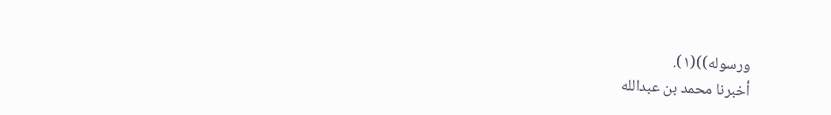ورسوله))(١).
أخبرنا محمد بن عبدالله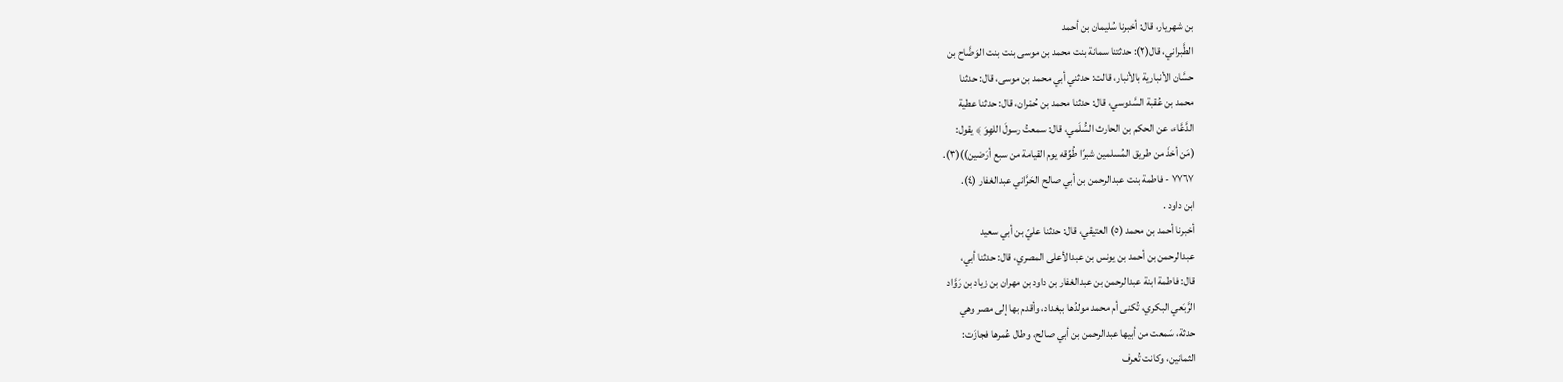بن شهريار، قال: أخبرنا سُليمان بن أحمد
الطَّبراني، قال(٢): حدثتنا سمانة بنت محمد بن موسى بنت بنت الوَضَّاح بن
حسَّان الأنبارية بالأنبار، قالت: حدثني أبي محمد بن موسى، قال: حدثنا
محمد بن عُقبة السَّدوسي، قال: حدثنا محمد بن حُمْران، قال: حدثنا عطية
الدَّعَّاء، عن الحكم بن الحارث السُّلَمي، قال: سمعتُ رسولَ اللهِوَ ﴾ يقول:
(مَن أخذَ من طريق المُسلمين شبرًا طُوِّقه يوم القيامة من سبع أرَضين))(٣).
٧٧٦٧ - فاطمة بنت عبدالرحمن بن أبي صالح الحَرَّاني عبدالغفار (٤).
ابن داود .
أخبرنا أحمد بن محمد (٥) العتيقي، قال: حدثنا عليّ بن أبي سعيد
عبدالرحمن بن أحمد بن يونس بن عبدالأعلى المصري، قال: حدثنا أبي،
قال: فاطمة ابنة عبدالرحمن بن عبدالغفار بن داود بن مهران بن زياد بن رَوَّاد
الرَّبَعي البكري، تُكنى أم محمد مولدُها ببغداد، وأقدم بها إلى مصر وهي
حدثة، سَمعت من أبيها عبدالرحمن بن أبي صالح، وطال عُمرها فجازَت:
الثمانين، وكانت تُعرف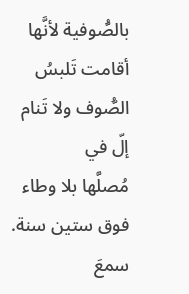بالصُّوفية لأنَّها أقامت تَلبسُ الصُّوف ولا تَنام إلّ في
مُصلَّها بلا وطاء فوق ستين سنة. سمعَ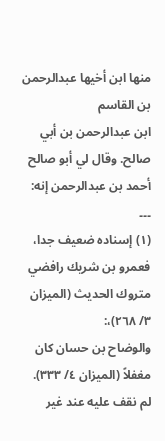منها ابن أخيها عبدالرحمن بن القاسم
ابن عبدالرحمن بن أبي صالح. وقال لي أبو صالح أحمد بن عبدالرحمن إنه:
۔۔۔
(١) إسناده ضعيف جدا، فعمرو بن شريك رافضي متروك الحديث (الميزان ٣/ ٢٦٨)،:
والوضاح بن حسان كان مغفلاً (الميزان ٤/ ٣٣٣).
لم نقف عليه عند غير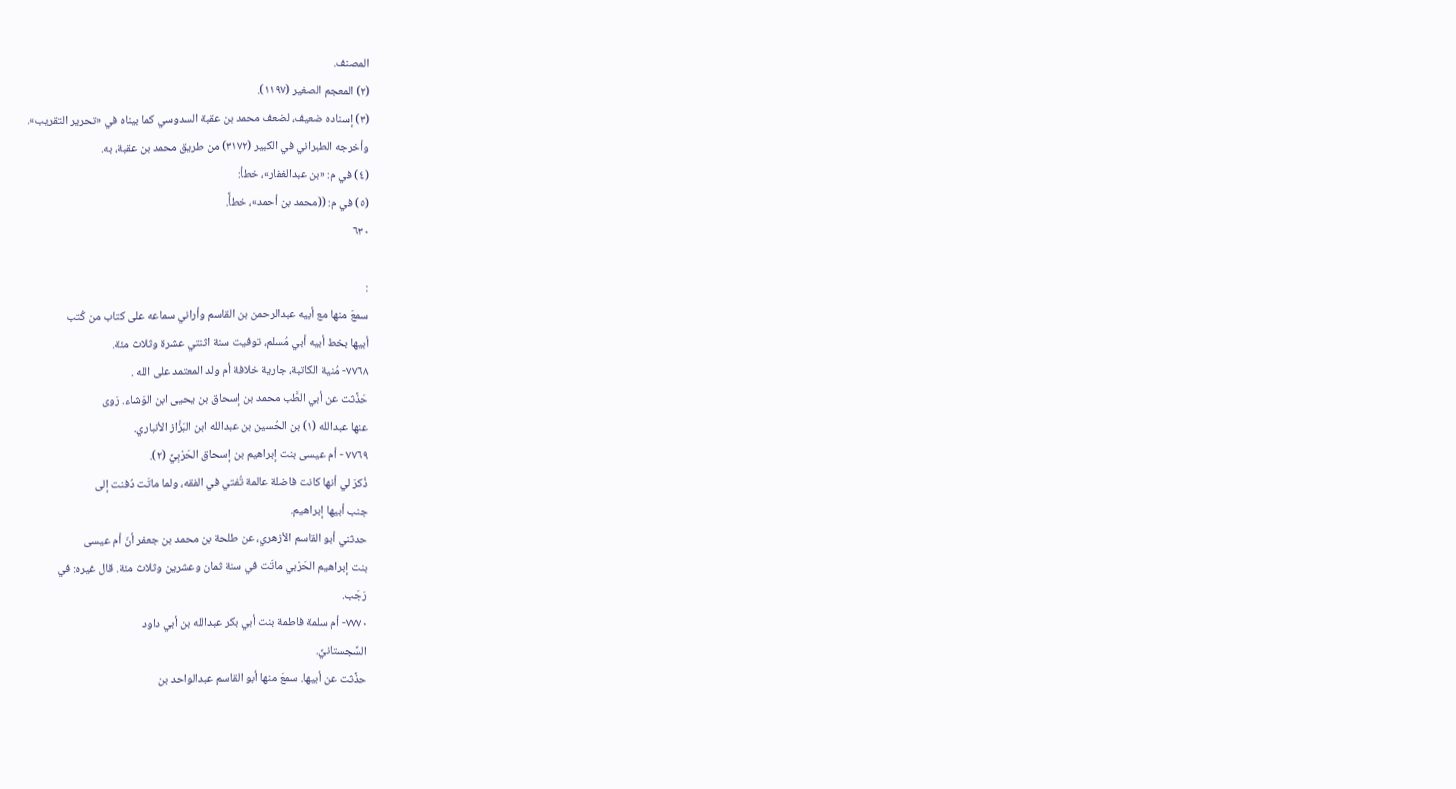المصنف.
(٢) المعجم الصغير (١١٩٧).
(٣) إسناده ضعيف، لضعف محمد بن عقبة السدوسي كما بيناه في «تحرير التقريب».
وأخرجه الطبراني في الكبير (٣١٧٢) من طريق محمد بن عقبة، به.
(٤) في م: «بن عبدالغفار»، خطأ:
(٥) في م: ((محمد بن أحمد»، خطأً.
٦٣٠

:
سمعَ منها مع أبيه عبدالرحمن بن القاسم وأراني سماعه على كتاب من كُتب
أبيها بخط أبيه أبي مُسلم، توفيت سنة اثنتي عشرة وثلاث مئة.
٧٧٦٨- مُنية الكاتبة، جارية خلافة أم ولد المعتمد على الله .
حَذَّثت عن أبي الطَّب محمد بن إسحاق بن يحيى ابن الوَشاء. رَوى
عنها عبدالله (١) بن الحُسين بن عبدالله ابن البَزَّاز الأنباري.
٧٧٦٩ - أم عيسى بنت إبراهيم بن إسحاق الحَرْبِيِّ (٢).
ذُكرَ لي أنها كانت فاضلة عالمة تُفتي في الفقه، ولما ماتَت دُفنت إلى
جنب أبيها إبراهيم.
حدثني أبو القاسم الأزهري، عن طلحة بن محمد بن جعفر أنّ أم عيسى
بنت إبراهيم الحَرْبي ماتَت في سنة ثمان وعشرين وثلاث مئة. قال غيره: في
رَجَب.
٧٧٧٠- أم سلمة فاطمة بنت أبي بكر عبدالله بن أبي داود
السِّجستانيِّ.
حذَّثت عن أبيها. سمعَ منها أبو القاسم عبدالواحد بن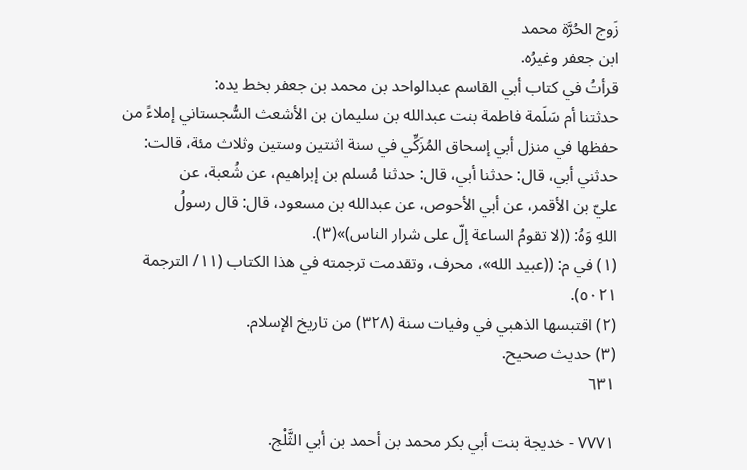زَوج الحُرَّة محمد
ابن جعفر وغیرُه.
قرأتُ في كتاب أبي القاسم عبدالواحد بن محمد بن جعفر بخط يده:
حدثتنا أم سَلَمة فاطمة بنت عبدالله بن سليمان بن الأشعث السُّجستاني إملاءً من
حفظها في منزل أبي إسحاق المُزَكِّي في سنة اثنتين وستين وثلاث مئة، قالت:
حدثني أبي، قال: حدثنا أبي، قال: حدثنا مُسلم بن إبراهيم، عن شُعبة، عن
عليّ بن الأقمر، عن أبي الأحوص، عن عبدالله بن مسعود، قال: قال رسولُ
اللهِ وَهُ: ((لا تقومُ الساعة إلّ على شرار الناس)»(٣).
(١) في م: ((عبيد الله»، محرف، وتقدمت ترجمته في هذا الكتاب (١١/ الترجمة ٥٠٢١).
(٢) اقتبسها الذهبي في وفيات سنة (٣٢٨) من تاريخ الإسلام.
(٣) حديث صحيح.
٦٣١

٧٧٧١ - خديجة بنت أبي بكر محمد بن أحمد بن أبي الثَّلْج.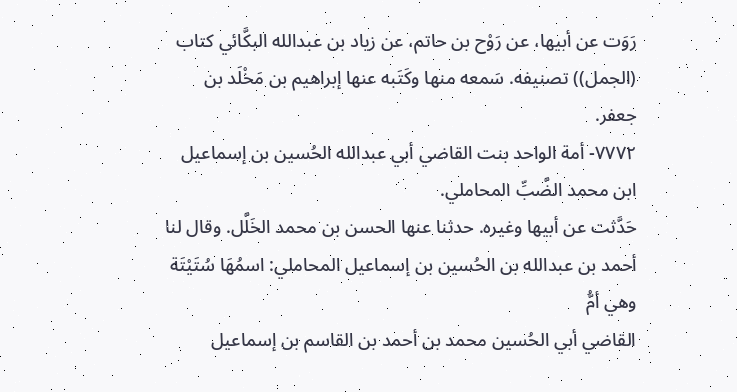رَوَت عن أبيها، عن رَوْح بن حاتم، عن زياد بن عبدالله البكَّائي كتاب
(الجمل)) تصنيفه. سَمعه منها وكَتَبه عنها إبراهيم بن مَخْلَد بن جعفر.
٧٧٧٢- أمة الواحد بنت القاضي أبي عبدالله الحُسين بن إسماعيل
ابن محمد الضَّبِّ المحاملي.
حَدَّثت عن أبيها وغيره. حدثنا عنها الحسن بن محمد الخَلَّل. وقال لنا
أحمد بن عبدالله بن الحُسين بن إسماعيل المحاملي: اسمُهَا سُتَيْتَة وهي أمُّ
القاضي أبي الحُسين محمد بن أحمد بن القاسم بن إسماعيل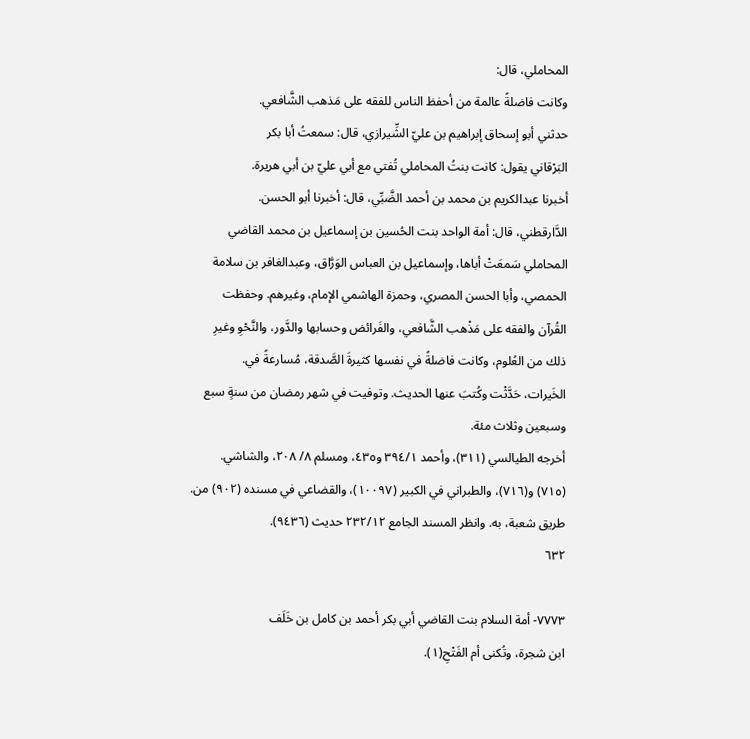المحاملي، قال:
وكانت فاضلةً عالمة من أحفظ الناس للفقه على مَذهب الشَّافعي.
حدثني أبو إسحاق إبراهيم بن عليّ الشِّيرازي، قال: سمعتُ أبا بكر
البَرْقاني يقول: كانت بنتُ المحاملي تُفتي مع أبي عليّ بن أبي هريرة.
أخبرنا عبدالكريم بن محمد بن أحمد الضَّبِّي، قال: أخبرنا أبو الحسن.
الدَّارقطني، قال: أمة الواحد بنت الحُسين بن إسماعيل بن محمد القاضي
المحاملي سَمعَتْ أباها، وإسماعيل بن العباس الوَرَّاق، وعبدالغافر بن سلامة
الحمصي، وأبا الحسن المصري، وحمزة الهاشمي الإمام، وغيرهم. وحفظت
القُرآن والفقه على مَذْهب الشَّافعي، والفَرائض وحسابها والدَّور، والنَّحْوِ وغيرِ
ذلك من العُلوم، وكانت فاضلةً في نفسها كثيرةَ الصَّدقة، مُسارعةً في.
الخَيرات، حَدَّثْت وكُتبَ عنها الحديث. وتوفيت في شهر رمضان من سنةٍ سبع
وسبعين وثلاث مئة.
أخرجه الطيالسي (٣١١)، وأحمد ٣٩٤/١ و٤٣٥، ومسلم ٨/ ٢٠٨، والشاشي.
(٧١٥) و(٧١٦)، والطبراني في الكبير (١٠٠٩٧)، والقضاعي في مسنده (٩٠٢) من.
طريق شعبة، به. وانظر المسند الجامع ٢٣٢/١٢ حديث (٩٤٣٦).
٦٣٢

٧٧٧٣- أمة السلام بنت القاضي أبي بكر أحمد بن كامل بن خَلَف
ابن شجرة، وتُكنى أم الفَتْحِ(١).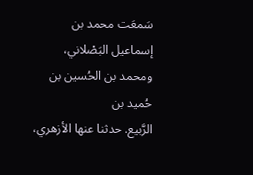سَمعَت محمد بن إسماعيل البَصْلاني، ومحمد بن الحُسين بن حُميد بن
الرَّبيع. حدثنا عنها الأزهري،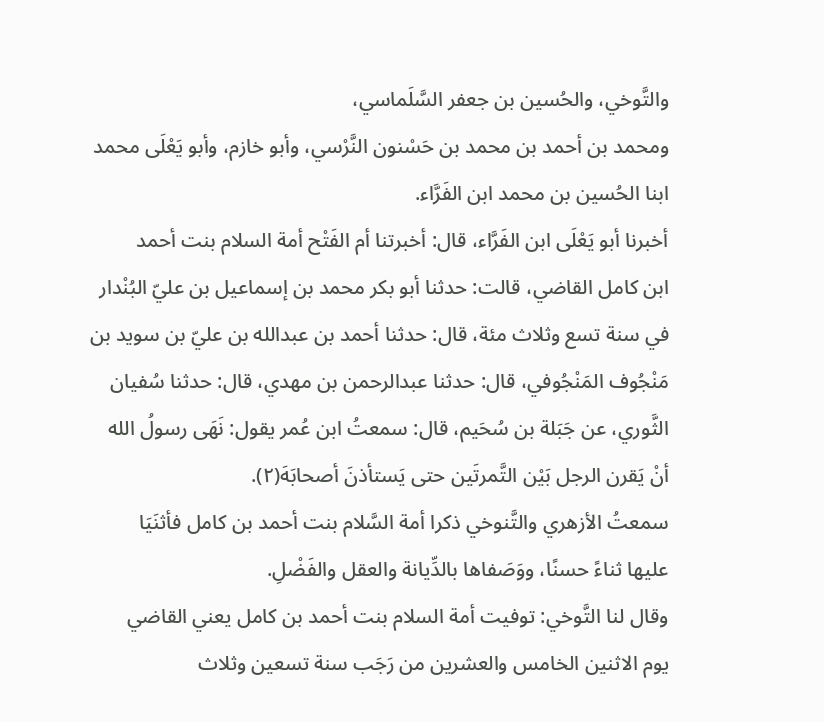والتَّوخي، والحُسين بن جعفر السَّلَماسي،
ومحمد بن أحمد بن محمد بن حَسْنون النَّرْسي، وأبو خازم، وأبو يَعْلَى محمد
ابنا الحُسين بن محمد ابن الفَرَّاء.
أخبرنا أبو يَعْلَى ابن الفَرَّاء، قال: أخبرتنا أم الفَتْح أمة السلام بنت أحمد
ابن كامل القاضي، قالت: حدثنا أبو بكر محمد بن إسماعيل بن عليّ البُنْدار
في سنة تسع وثلاث مئة، قال: حدثنا أحمد بن عبدالله بن عليّ بن سويد بن
مَنْجُوف المَنْجُوفي، قال: حدثنا عبدالرحمن بن مهدي، قال: حدثنا سُفيان
الثَّوري، عن جَبَلة بن سُحَيم، قال: سمعتُ ابن عُمر يقول: نَهَى رسولُ الله
أنْ يَقرن الرجل بَيْن التَّمرتَين حتى يَستأذنَ أصحابَهَ(٢).
سمعتُ الأزهري والتَّنوخي ذكرا أمة السَّلام بنت أحمد بن كامل فأثنَيَا
عليها ثناءً حسنًا، ووَصَفاها بالدِّيانة والعقل والفَضْلِ.
وقال لنا التَّوخي: توفيت أمة السلام بنت أحمد بن كامل يعني القاضي
يوم الاثنين الخامس والعشرين من رَجَب سنة تسعين وثلاث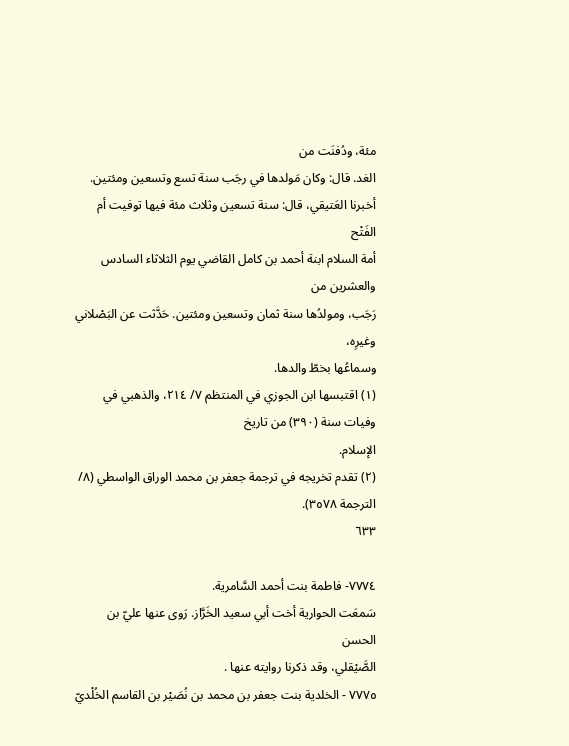مئة، ودُفنَت من
الغد. قال: وكان مَولدها في رجَب سنة تسع وتسعين ومئتين.
أخبرنا العَتيقي، قال: سنة تسعين وثلاث مئة فيها توفيت أم الفَتْح
أمة السلام ابنة أحمد بن كامل القاضي يوم الثلاثاء السادس والعشرين من
رَجَب، ومولدُها سنة ثمان وتسعين ومئتين. حَدَّثت عن البَصْلاني وغيرِه،
وسماعُها بخطّ والدها.
(١) اقتبسها ابن الجوزي في المنتظم ٧/ ٢١٤، والذهبي في وفيات سنة (٣٩٠) من تاريخ
الإسلام.
(٢) تقدم تخريجه في ترجمة جعفر بن محمد الوراق الواسطي (٨/ الترجمة ٣٥٧٨).
٦٣٣

٧٧٧٤- فاطمة بنت أحمد السَّامرية.
سَمعَت الحوارية أخت أبي سعيد الخَرَّاز. رَوى عنها عليّ بن الحسن
الصَّيْقلي، وقد ذكرنا روايته عنها .
٧٧٧٥ - الخلدية بنت جعفر بن محمد بن نُصَيْر بن القاسم الخُلْديّ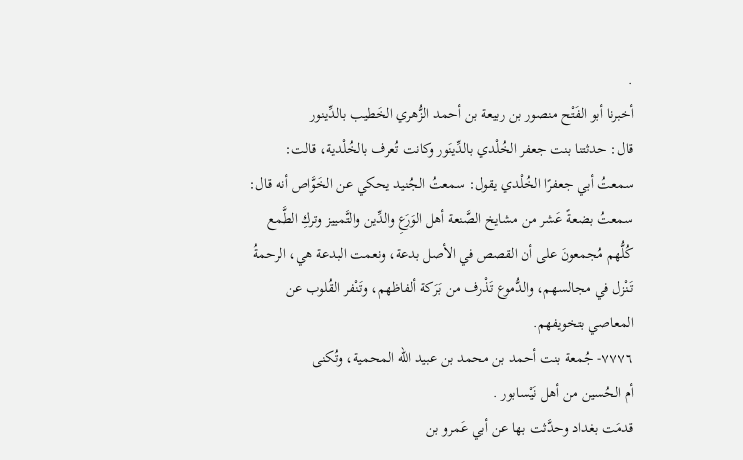.
أخبرنا أبو الفَتْح منصور بن ربيعة بن أحمد الزُّهري الخَطيب بالدِّينور
قال: حدثتنا بنت جعفر الخُلْدي بالدِّينَور وكانت تُعرف بالخُلْدية، قالت:
سمعتُ أبي جعفرًا الخُلْدي يقول: سمعتُ الجُنيد يحكي عن الخَوَّاص أنه قال:
سمعتُ بضعةً عَشر من مشايخ الصَّنعة أهل الوَرَعِ والدِّين والتَّمييز وتركِ الطَّمع
كُلُّهم مُجمعونَ على أن القصص في الأصل بدعة، ونعمت البدعة هي، الرحمةُ
تَنْزل في مجالسهم، والدُّموع تَذْرف من بَرَكة ألفاظهم، وتَنْفر القُلوب عن
المعاصي بتخویفهم.
٧٧٧٦- جُمعة بنت أحمد بن محمد بن عبيد الله المحمية، وتُكنى
أم الحُسين من أهل نَيْسابور .
قدمَت بغداد وحدَّثت بها عن أبي عَمرو بن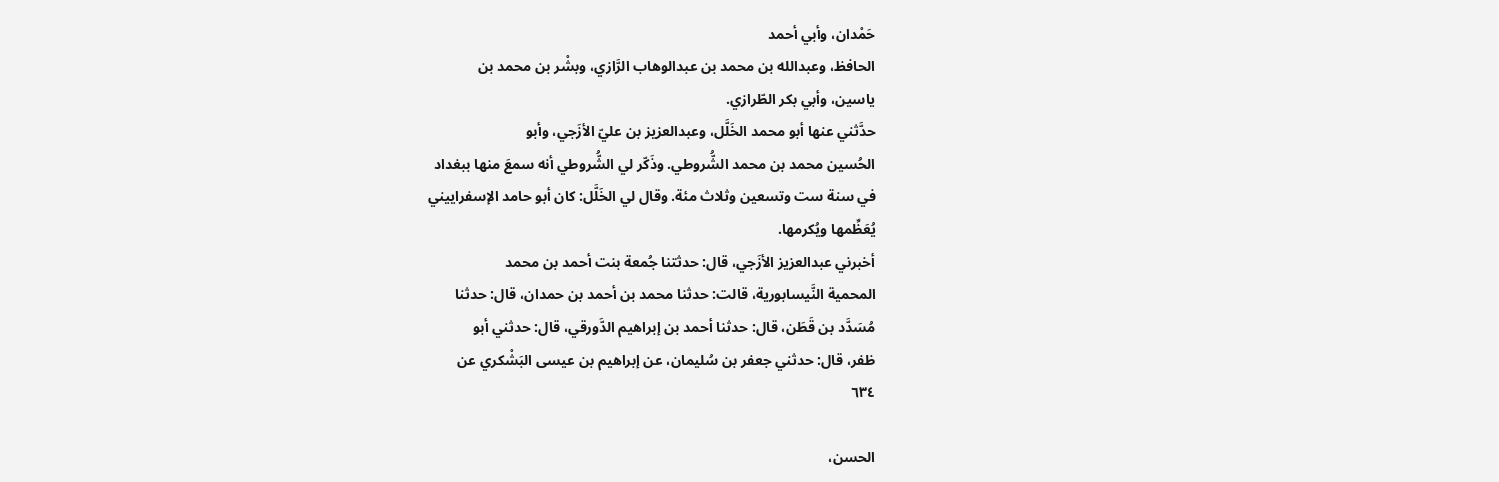حَمْدان، وأبي أحمد
الحافظ، وعبدالله بن محمد بن عبدالوهاب الرَّازي، وبشْر بن محمد بن
ياسين، وأبي بكر الطّرازي.
حدَّثني عنها أبو محمد الخَلَّل، وعبدالعزيز بن عليّ الأزَجي، وأبو
الحُسين محمد بن محمد الشُّروطي. وذَكّر لي الشُّروطي أنه سمعَ منها ببغداد
في سنة ست وتسعين وثلاث مئة. وقال لي الخَلَّل: كان أبو حامد الإسفراييني
يُعَظِّمها ويُكرمها.
أخبرني عبدالعزيز الأزَجي، قال: حدثتنا جُمعة بنت أحمد بن محمد
المحمية النَّيسابورية، قالت: حدثنا محمد بن أحمد بن حمدان، قال: حدثنا
مُسَدَّد بن قَطَن، قال: حدثنا أحمد بن إبراهيم الدَّورقي، قال: حدثني أبو
ظفر، قال: حدثني جعفر بن سُليمان، عن إبراهيم بن عيسى البَشْكري عن
٦٣٤

الحسن،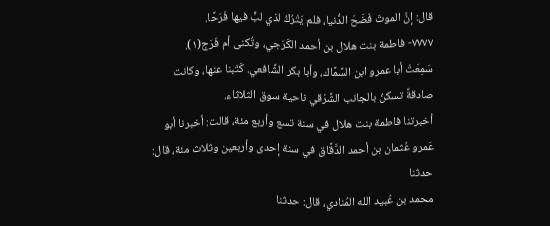قال: إنَّ الموتَ فَضَحَ الدُّنيا، فلم يَتْرُكُ لذي لبٍّ فيها فَرَحًا.
٧٧٧٧- فاطمة بنت هلال بن أحمد الكَرَجي، وتُكنى أم فَرَج(١).
سَمِعَتْ أبا عمرو ابن السَّمَّاك، وأبا بكر الشَّافعي. كَتَبنا عنها، وكانت
صادقةً تسكنُ بالجانب الشَّرْقي ناحية سوق الثلاثاء.
أخبرتنا فاطمة بنت هلال في سنة تسع وأربع مئة، قالت: أخبرنا أبو
عَمرو عُثمان بن أحمد الدَّقَّاق في سنة إحدى وأربعين وثلاث مئة، قال: حدثنا
محمد بن عُبيد الله المُنادي، قال: حدثنا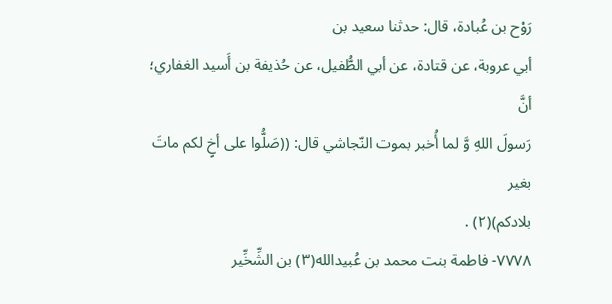رَوْح بن عُبادة، قال: حدثنا سعيد بن
أبي عروبة، عن قتادة، عن أبي الطُّفيل، عن حُذيفة بن أَسيد الغفاري؛ أنَّ
رَسولَ اللهِ وَّ لما أُخبر بموت النّجاشي قال: ((صَلُّوا على أخٍ لكم ماتَ بغير
بلادكم)(٢) .
٧٧٧٨- فاطمة بنت محمد بن عُبيدالله(٣) بن الشِّخِّير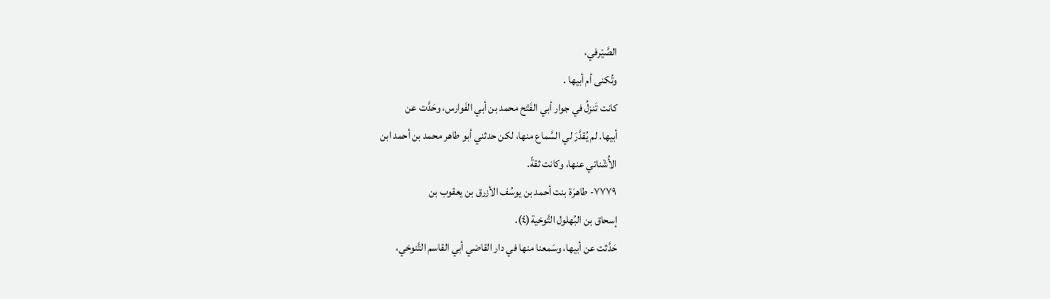الصَّيْرفي،
وتُكنى أم أبيها .
كانت تَنزلُ في جوار أبي الفَتْح محمد بن أبي الفَوارس، وحَدَّت عن
أبيها. لم يُقدَّرَ لي السَّماع منها، لكن حدثني أبو طاهر محمد بن أحمد ابن
الأُشْناتي عنها، وكانت ثقةً.
٧٧٧٩- طاهرَة بنت أحمد بن يوسُف الأزرق بن يعقوب بن
إسحاق بن البُهلول التَّوخية(٤).
حَدَّثت عن أبيها، وسَمعنا منها في دار القاضي أبي القاسم التَّنوخي،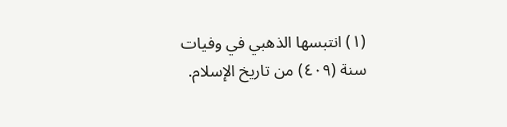(١) انتبسها الذهبي في وفيات سنة (٤٠٩) من تاريخ الإسلام.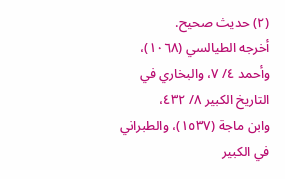(٢) حديث صحيح.
أخرجه الطيالسي (١٠٦٨)، وأحمد ٤/ ٧، والبخاري في التاريخ الكبير ٨/ ٤٣٢،
وابن ماجة (١٥٣٧)، والطبراني في الكبير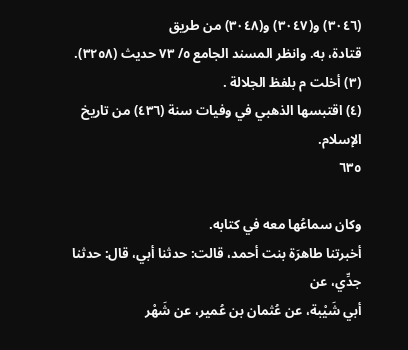(٣٠٤٦) و(٣٠٤٧) و(٣٠٤٨) من طريق
قتادة، به. وانظر المسند الجامع ٥/ ٧٣ حديث (٣٢٥٨).
(٣) أخلت م بلفظ الجلالة .
(٤) اقتبسها الذهبي في وفيات سنة (٤٣٦) من تاريخ الإسلام.
٦٣٥

وکان سماعُها معه في كتابه.
أخبرتنا طاهرَة بنت أحمد، قالت: حدثنا أبي، قال: حدثنا جدِّي، عن
أبي شَيْبة، عن عُثمان بن عُمير، عن شَهْر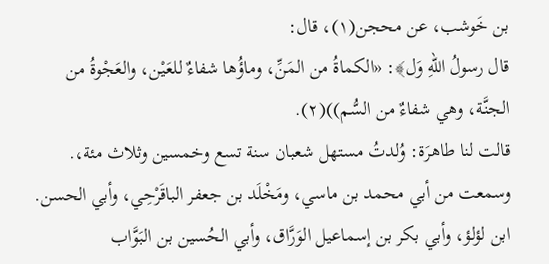بن خَوشب، عن محجن(١)، قال:
قال رسولُ اللهِ وَل﴾: «الكماةُ من المَنِّ، وماؤُها شفاءٌ للعَيْن، والعَجْوةُ من
الجنَّة، وهي شفاءٌ من السُّم))(٢).
قالت لنا طاهرَة: وُلدتُ مستهل شعبان سنة تسع وخمسين وثلاث مئة،.
وسمعت من أبي محمد بن ماسي، ومَخْلَد بن جعفر الباقَرْحِي، وأبي الحسن.
ابن لؤلؤ، وأبي بكر بن إسماعيل الوَرَّاق، وأبي الحُسين بن البَوَّاب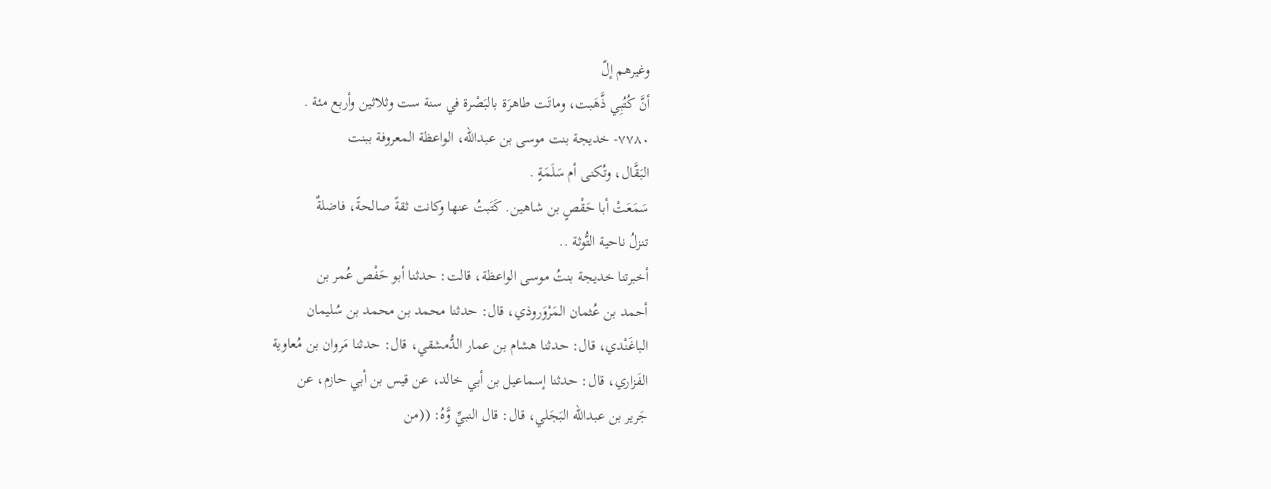وغيرهم إلّ
أنَّ كُتُبِي ذَّهَبت، وماتَت طاهرَة بالبَصْرة في سنة ست وثلاثين وأربع مئة .
٧٧٨٠- خديجة بنت موسى بن عبدالله، الواعظة المعروفة ببنت
البَقَّال، وتُكنى أم سَلَمَةٍ .
سَمَعَتْ أبا حَقْصٍ بن شاهين. كَتَبتُ عنها وكانت ثقةً صالحةً، فاضلةٌ
تنزلُ ناحية التُّوثة ..
أخبرتنا خديجة بنتُ موسى الواعظة، قالت: حدثنا أبو حَفْص عُمر بن
أحمد بن عُثمان المَرْوَروذي، قال: حدثنا محمد بن محمد بن سُليمان
الباغَنْدي، قال: حدثنا هشام بن عمار الدُّمشقي، قال: حدثنا مَروان بن مُعاوية
الفَزاري، قال: حدثنا إسماعيل بن أبي خالد، عن قيس بن أبي حازم، عن
جَرير بن عبدالله البَجَلي، قال: قال النبيِّ وَّهُ: ((من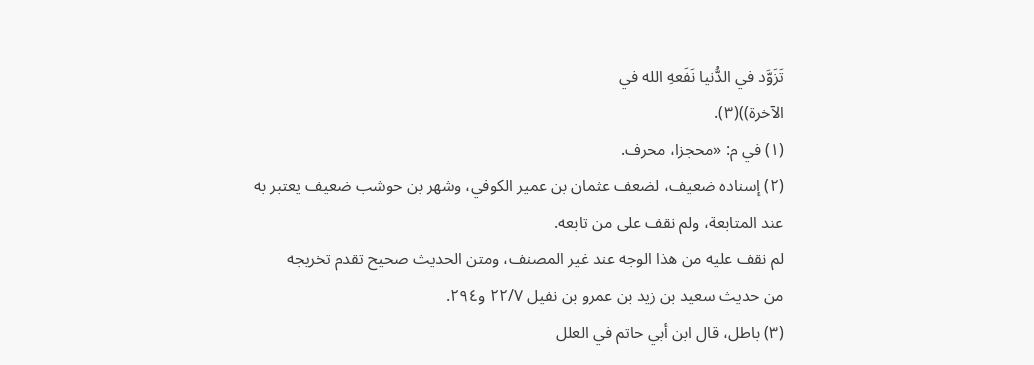تَزَوَّد في الدُّنيا نَفَعهِ الله في
الآخرة))(٣).
(١) في م: «محجزا، محرف.
(٢) إسناده ضعيف، لضعف عثمان بن عمير الكوفي، وشهر بن حوشب ضعيف يعتبر به
عند المتابعة، ولم نقف على من تابعه.
لم نقف عليه من هذا الوجه عند غير المصنف، ومتن الحديث صحيح تقدم تخريجه
من حديث سعيد بن زيد بن عمرو بن نفيل ٢٢/٧ و٢٩٤.
(٣) باطل، قال ابن أبي حاتم في العلل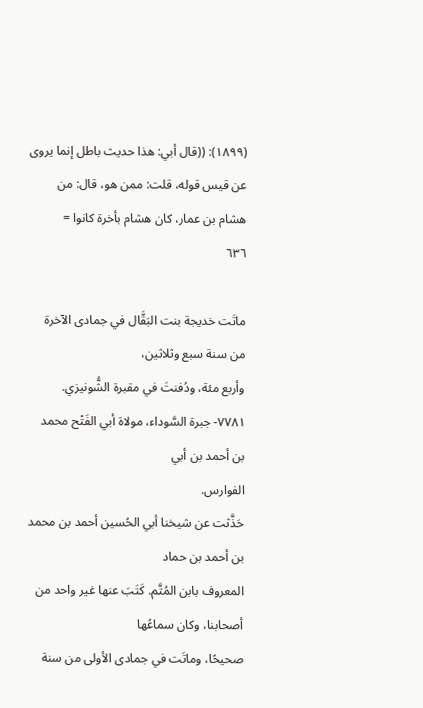(١٨٩٩): ((قال أبي: هذا حديث باطل إنما يروى
عن قيس قوله، قلت: ممن هو، قال: من هشام بن عمار، كان هشام بأخرة كانوا =
٦٣٦

ماتَت خديجة بنت البَقَّال في جمادى الآخرة من سنة سبع وثلاثين،
وأربع مئة، ودُفنتَ في مقبرة الشُّونيزي.
٧٧٨١- جبرة السَّوداء، مولاة أبي الفَتْح محمد بن أحمد بن أبي
الفوارس.
حَذَّثت عن شيخنا أبي الحُسين أحمد بن محمد بن أحمد بن حماد
المعروف بابن المُتَّم. كَتَبَ عنها غير واحد من أصحابنا، وكان سماعُها
صحيحًا، وماتَت في جمادى الأولى من سنة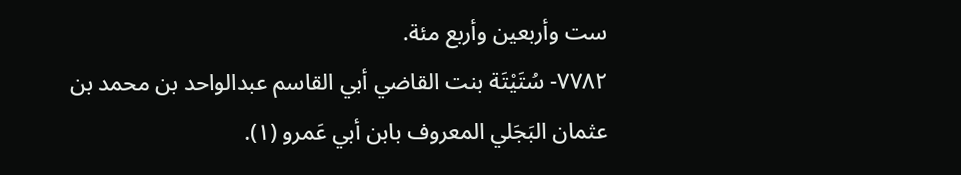ست وأربعين وأربع مئة.
٧٧٨٢- سُتَيْتَة بنت القاضي أبي القاسم عبدالواحد بن محمد بن
عثمان البَجَلي المعروف بابن أبي عَمرو (١).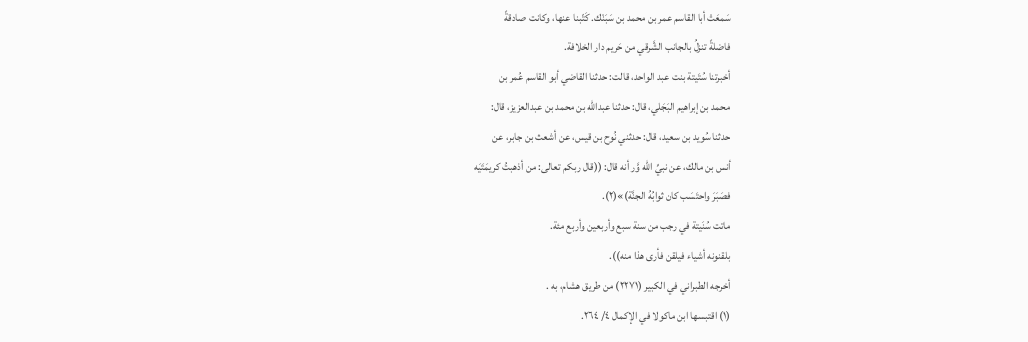سَمعَتْ أبا القاسم عمر بن محمد بن سَبَنْك. كَتّبنا عنها، وكانت صادقةً
فاضلةً تنزلُ بالجانب الشَّرقي من حَريم دار الخلافة.
أخبرتنا سُتَيتة بنت عبد الواحد، قالت: حدثنا القاضي أبو القاسم عُمر بن
محمد بن إبراهيم البَجَلي، قال: حدثنا عبدالله بن محمد بن عبدالعزيز، قال:
حدثنا سُويد بن سعيد، قال: حدثني نُوح بن قيس، عن أشعث بن جابر، عن
أنس بن مالك، عن نبيِّ الله وَّر أنه قال: ((قال ربكم تعالى: من أذهبتُ كريمَتَيَه
فصَبَرَ واحتَسَب كان ثوابُهُ الجنَّة)»(٢).
ماتت سُنَيتة في رجب من سنة سبع وأربعين وأربع مئة.
بلقنونه أشياء فيلقن فأرى هذا منه)).
أخرجه الطبراني في الكبير (٢٢٧١) من طريق هشام، به .
(١) اقتبسها ابن ماكولا في الإكمال ٤/ ٢٦٤.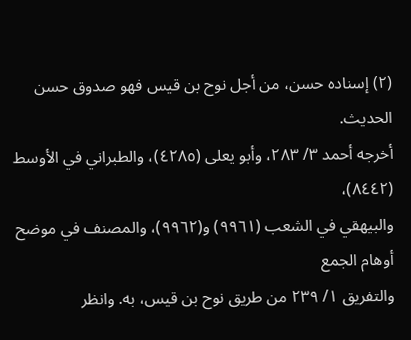(٢) إسناده حسن، من أجل نوح بن قيس فهو صدوق حسن الحديث.
أخرجه أحمد ٣/ ٢٨٣، وأبو يعلى (٤٢٨٥)، والطبراني في الأوسط (٨٤٤٢)،
والبيهقي في الشعب (٩٩٦١) و(٩٩٦٢)، والمصنف في موضح أوهام الجمع
والتفريق ١/ ٢٣٩ من طريق نوح بن قيس، به. وانظر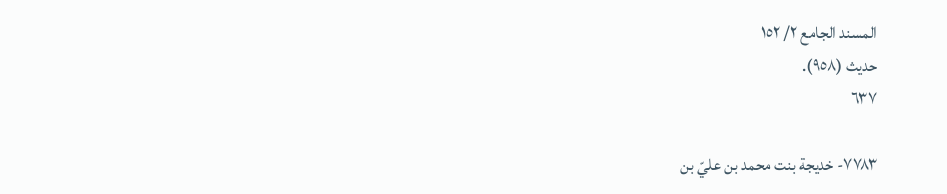المسند الجامع ٢/ ١٥٢
حدیث (٩٥٨).
٦٣٧

٧٧٨٣- خديجة بنت محمد بن عليّ بن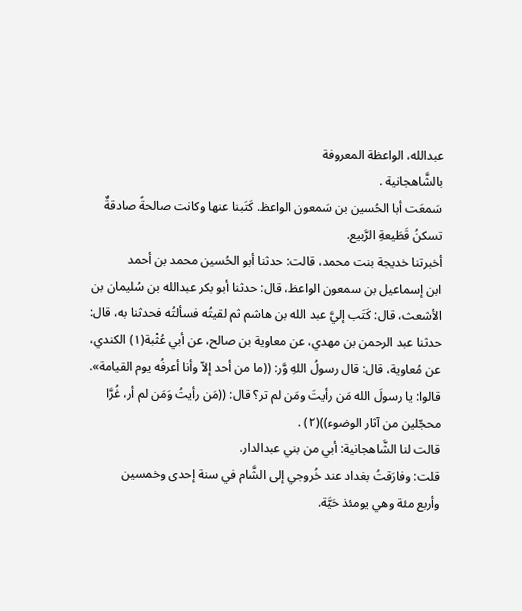عبدالله، الواعظة المعروفة
بالشَّاهجانية .
سَمعَت أبا الحُسين بن سَمعون الواعظ. كَتَبنا عنها وكانت صالحةً صادقةٌ
تسكنُ قَطَيعةِ الرَّبيع.
أخبرتنا خديجة بنت محمد، قالت: حدثنا أبو الحُسين محمد بن أحمد
ابن إسماعيل بن سمعون الواعظ، قال: حدثنا أبو بكر عبدالله بن سُليمان بن
الأشعث، قال: كَتَب إليَّ عبد الله بن هاشم ثم لقيتُه فسألتُه فحدثنا به، قال:
حدثنا عبد الرحمن بن مهدي، عن معاوية بن صالح، عن أبي عُثْبة(١) الكندي،
عن مُعاوية، قال: قال رسولُ اللهِ وَّر: ((ما من أحد إلاّ وأنا أعرفُه يوم القيامة».
قالوا: يا رسولَ الله مَن رأيتَ ومَن لم تر؟ قال: ((مَن رأيتُ وَمَن لم أر، غُرَّا
محجّلين من آثار الوضوء))(٢) .
قالت لنا الشَّاهجانية: أبي من بني عبدالدار.
قلت: وفارَقتُ بغداد عند خُروجي إلى الشَّام في سنة إحدى وخمسين
وأربع مئة وهي يومئذ حَيَّة.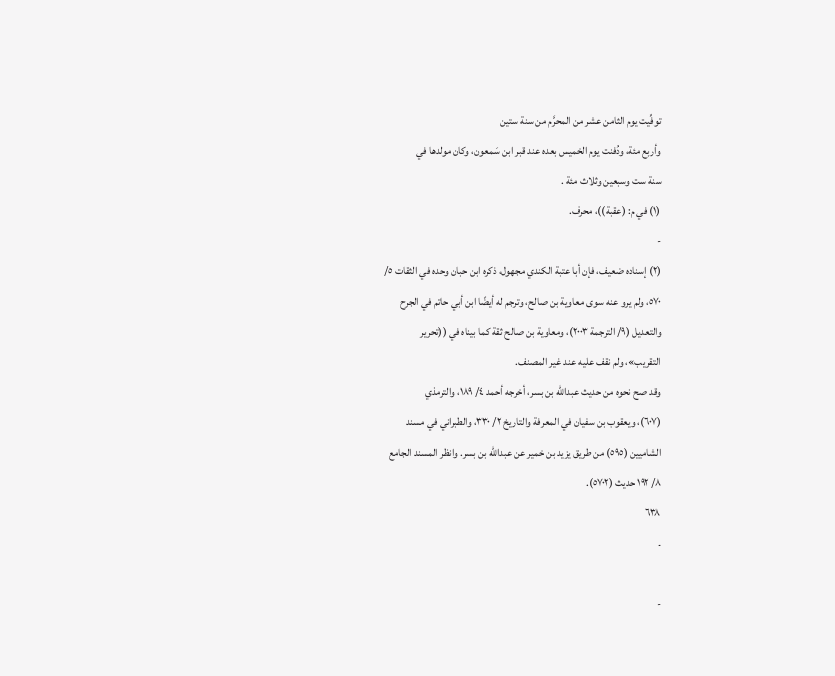توفِّيت يوم الثامن عشر من المحرَّم من سنة ستين
وأربع مئة، ودُفنت يوم الخميس بعده عند قبر ابن سَمعون، وكان مولدها في
سنة ست وسبعين وثلاث مئة .
(١) في م: (عقبة))، محرف.
-
(٢) إسناده ضعيف، فإن أبا عتبة الكندي مجهول، ذكره ابن حبان وحده في الثقات ٥/
٥٧٠، ولم يرو عنه سوى معاوية بن صالح، وترجم له أيضًا ابن أبي حاتم في الجرح
والتعديل (٩/ الترجمة ٢٠٠٣)، ومعاوية بن صالح ثقة كما بيناه في ((تحرير
التقريب»، ولم نقف عليه عند غير المصنف.
وقد صح نحوه من حديث عبدالله بن بسر، أخرجه أحمد ٤/ ١٨٩، والترمذي
(٦٠٧)، ويعقوب بن سفيان في المعرفة والتاريخ ٢/ ٣٣٠، والطبراني في مسند
الشاميين (٥٩٥) من طريق يزيد بن خمير عن عبدالله بن بسر. وانظر المسند الجامع
٨/ ١٩٢ حديث (٥٧٠٢).
٦٣٨
۔

-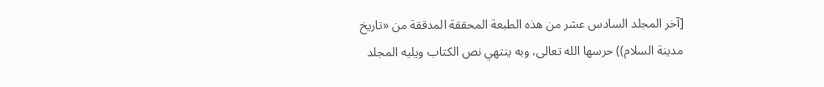[آخر المجلد السادس عشر من هذه الطبعة المحققة المدققة من «تاريخ
مدينة السلام)) حرسها الله تعالى، وبه ينتهي نص الكتاب ويليه المجلد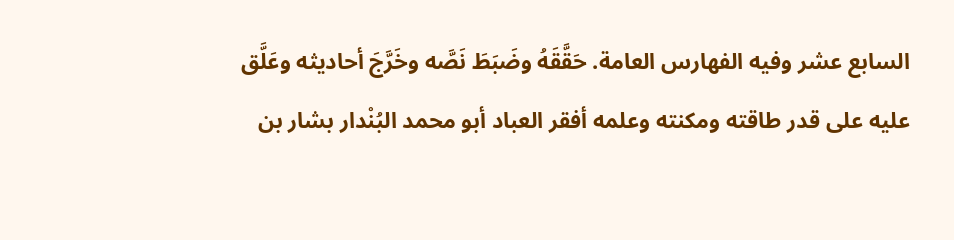السابع عشر وفيه الفهارس العامة. حَقَّقَهُ وضَبَطَ نَصَّه وخَرَّجَ أحاديثه وعَلَّق
عليه على قدر طاقته ومكنته وعلمه أفقر العباد أبو محمد البُنْدار بشار بن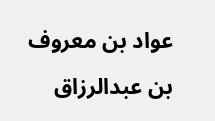عواد بن معروف بن عبدالرزاق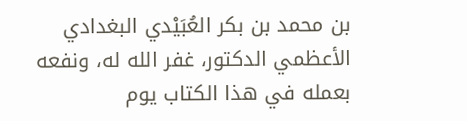بن محمد بن بكر العُبَيْدي البغدادي
الأعظمي الدكتور، غفر الله له، ونفعه بعمله في هذا الكتاب يوم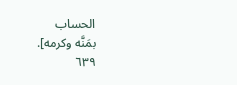الحساب
بمَنَّه وكرمه].
٦٣٩